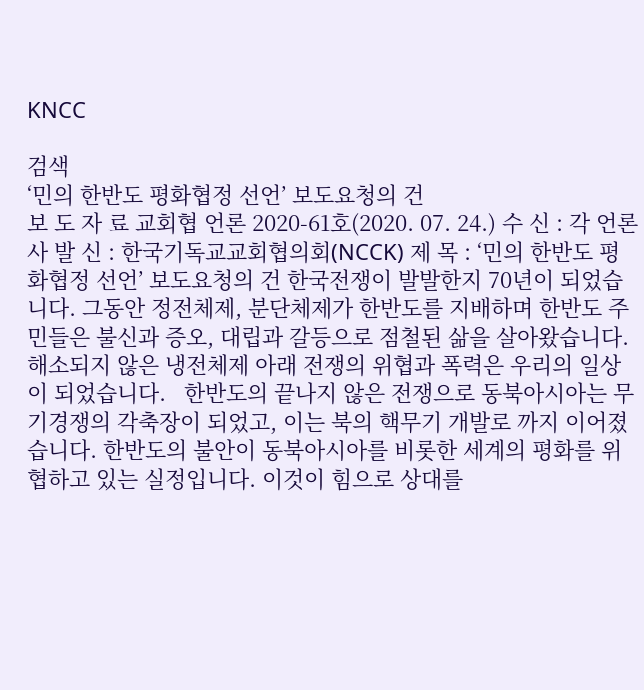KNCC

검색
‘민의 한반도 평화협정 선언’ 보도요청의 건
보 도 자 료 교회협 언론 2020-61호(2020. 07. 24.) 수 신 : 각 언론사 발 신 : 한국기독교교회협의회(NCCK) 제 목 : ‘민의 한반도 평화협정 선언’ 보도요청의 건 한국전쟁이 발발한지 70년이 되었습니다. 그동안 정전체제, 분단체제가 한반도를 지배하며 한반도 주민들은 불신과 증오, 대립과 갈등으로 점철된 삶을 살아왔습니다. 해소되지 않은 냉전체제 아래 전쟁의 위협과 폭력은 우리의 일상이 되었습니다.   한반도의 끝나지 않은 전쟁으로 동북아시아는 무기경쟁의 각축장이 되었고, 이는 북의 핵무기 개발로 까지 이어졌습니다. 한반도의 불안이 동북아시아를 비롯한 세계의 평화를 위협하고 있는 실정입니다. 이것이 힘으로 상대를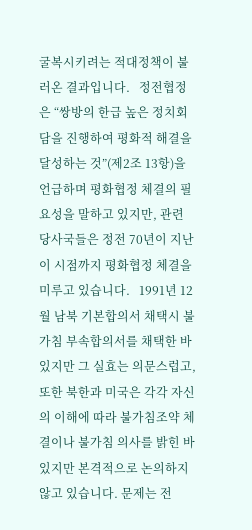굴복시키려는 적대정책이 불러온 결과입니다.   정전협정은 “쌍방의 한급 높은 정치회담을 진행하여 평화적 해결을 달성하는 것”(제2조 13항)을 언급하며 평화협정 체결의 필요성을 말하고 있지만, 관련 당사국들은 정전 70년이 지난 이 시점까지 평화협정 체결을 미루고 있습니다.   1991년 12월 남북 기본합의서 채택시 불가침 부속합의서를 채택한 바 있지만 그 실효는 의문스럽고, 또한 북한과 미국은 각각 자신의 이해에 따라 불가침조약 체결이나 불가침 의사를 밝힌 바 있지만 본격적으로 논의하지 않고 있습니다. 문제는 전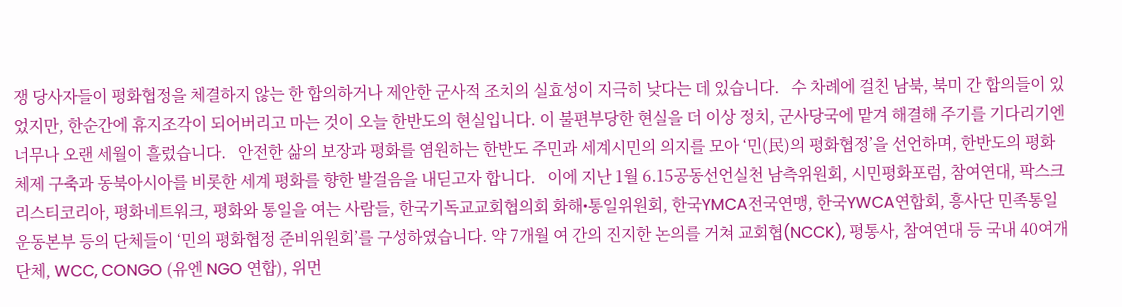쟁 당사자들이 평화협정을 체결하지 않는 한 합의하거나 제안한 군사적 조치의 실효성이 지극히 낮다는 데 있습니다.   수 차례에 걸친 남북, 북미 간 합의들이 있었지만, 한순간에 휴지조각이 되어버리고 마는 것이 오늘 한반도의 현실입니다. 이 불편부당한 현실을 더 이상 정치, 군사당국에 맡겨 해결해 주기를 기다리기엔 너무나 오랜 세월이 흘렀습니다.   안전한 삶의 보장과 평화를 염원하는 한반도 주민과 세계시민의 의지를 모아 ‘민(民)의 평화협정’을 선언하며, 한반도의 평화체제 구축과 동북아시아를 비롯한 세계 평화를 향한 발걸음을 내딛고자 합니다.   이에 지난 1월 6.15공동선언실천 남측위원회, 시민평화포럼, 참여연대, 팍스크리스티코리아, 평화네트워크, 평화와 통일을 여는 사람들, 한국기독교교회협의회 화해•통일위원회, 한국YMCA전국연맹, 한국YWCA연합회, 흥사단 민족통일운동본부 등의 단체들이 ‘민의 평화협정 준비위원회’를 구성하였습니다. 약 7개월 여 간의 진지한 논의를 거쳐 교회협(NCCK), 평통사, 참여연대 등 국내 40여개 단체, WCC, CONGO (유엔 NGO 연합), 위먼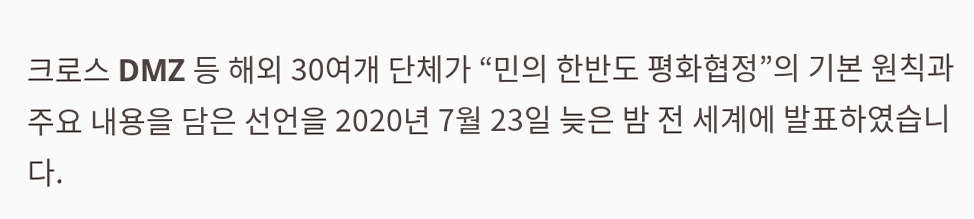크로스 DMZ 등 해외 30여개 단체가 “민의 한반도 평화협정”의 기본 원칙과 주요 내용을 담은 선언을 2020년 7월 23일 늦은 밤 전 세계에 발표하였습니다.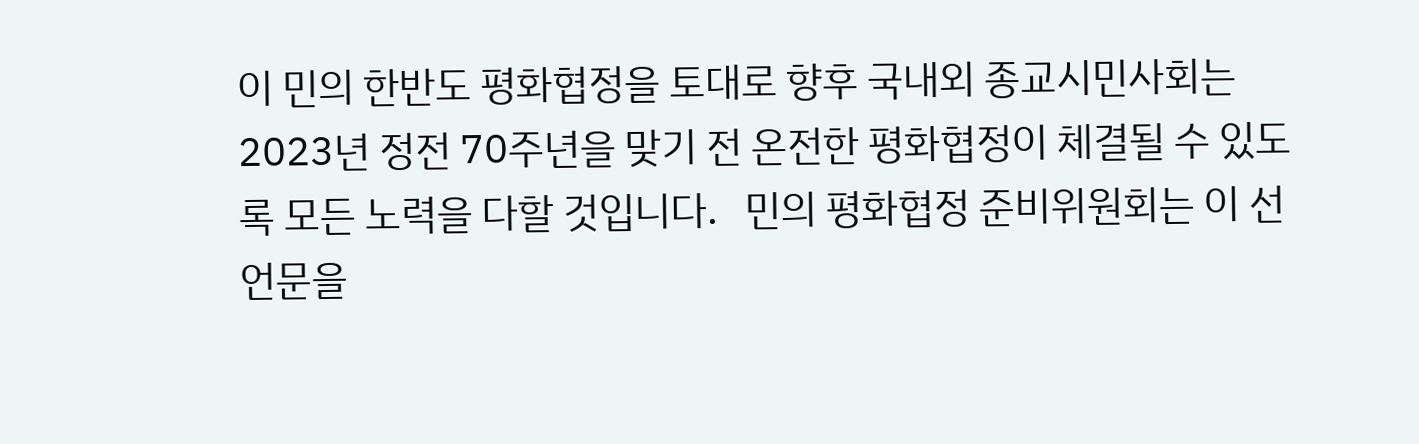이 민의 한반도 평화협정을 토대로 향후 국내외 종교시민사회는 2023년 정전 70주년을 맞기 전 온전한 평화협정이 체결될 수 있도록 모든 노력을 다할 것입니다.   민의 평화협정 준비위원회는 이 선언문을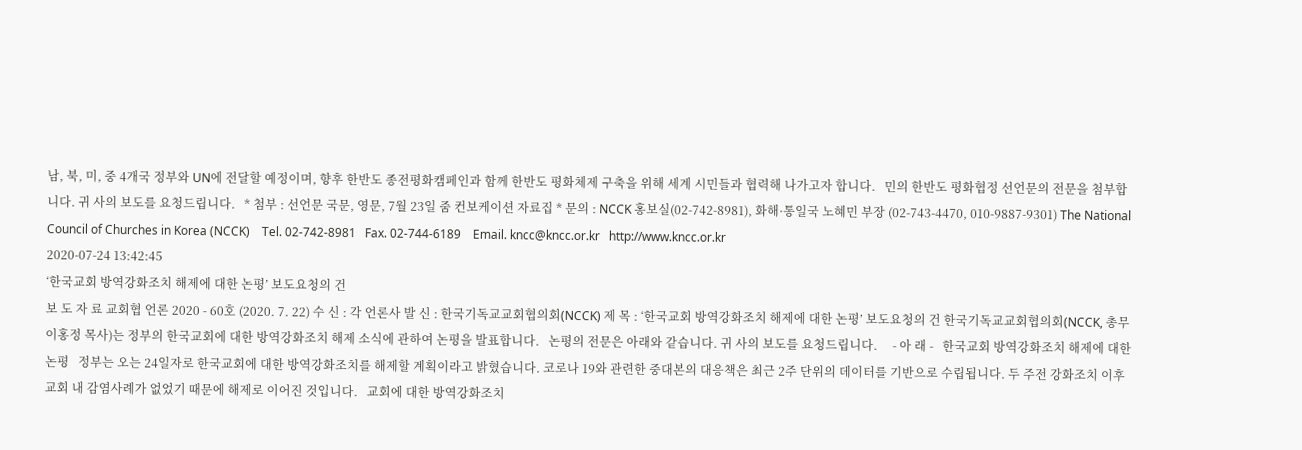남, 북, 미, 중 4개국 정부와 UN에 전달할 예정이며, 향후 한반도 종전평화캠페인과 함께 한반도 평화체제 구축을 위해 세계 시민들과 협력해 나가고자 합니다.   민의 한반도 평화협정 선언문의 전문을 첨부합니다. 귀 사의 보도를 요청드립니다.   * 첨부 : 선언문 국문, 영문, 7월 23일 줌 컨보케이션 자료집 * 문의 : NCCK 홍보실(02-742-8981), 화해·통일국 노혜민 부장 (02-743-4470, 010-9887-9301) The National Council of Churches in Korea (NCCK)    Tel. 02-742-8981   Fax. 02-744-6189    Email. kncc@kncc.or.kr   http://www.kncc.or.kr
2020-07-24 13:42:45
‘한국교회 방역강화조치 해제에 대한 논평’ 보도요청의 건
보 도 자 료 교회협 언론 2020 - 60호 (2020. 7. 22) 수 신 : 각 언론사 발 신 : 한국기독교교회협의회(NCCK) 제 목 : ‘한국교회 방역강화조치 해제에 대한 논평’ 보도요청의 건 한국기독교교회협의회(NCCK, 총무 이홍정 목사)는 정부의 한국교회에 대한 방역강화조치 해제 소식에 관하여 논평을 발표합니다.   논평의 전문은 아래와 같습니다. 귀 사의 보도를 요청드립니다.     - 아 래 -   한국교회 방역강화조치 해제에 대한 논평   정부는 오는 24일자로 한국교회에 대한 방역강화조치를 해제할 계획이라고 밝혔습니다. 코로나 19와 관련한 중대본의 대응책은 최근 2주 단위의 데이터를 기반으로 수립됩니다. 두 주전 강화조치 이후 교회 내 감염사례가 없었기 때문에 해제로 이어진 것입니다.   교회에 대한 방역강화조치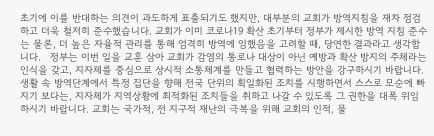초기에 이를 반대하는 의견이 과도하게 표출되기도 했지만, 대부분의 교회가 방역지침을 재차 점검하고 더욱 철저히 준수했습니다. 교회가 이미 코로나19 확산 초기부터 정부가 제시한 방역 지침 준수는 물론, 더 높은 자율적 관리를 통해 엄격히 방역에 임했음을 고려할 때, 당연한 결과라고 생각합니다.   정부는 이번 일을 교훈 삼아 교회가 감염의 통로나 대상이 아닌 예방과 확산 방지의 주체라는 인식을 갖고, 지자체를 중심으로 상시적 소통체계를 만들고 협력하는 방안을 강구하시기 바랍니다. 생활 속 방역단계에서 특정 집단을 향해 전국 단위의 획일화된 조치를 시행하면서 스스로 모순에 빠지기 보다는, 지자체가 지역상황에 최적화된 조치들을 취하고 나갈 수 있도록 그 권한을 대폭 위임하시기 바랍니다. 교회는 국가적, 전 지구적 재난의 극복을 위해 교회의 인적, 물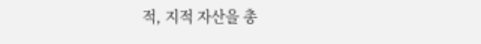적, 지적 자산을 총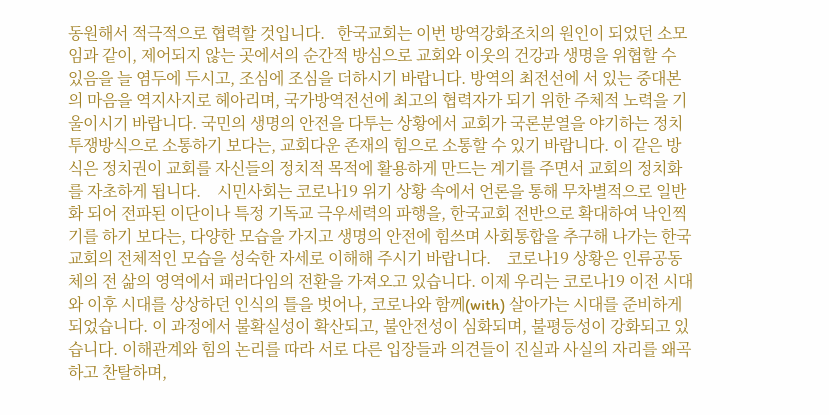동원해서 적극적으로 협력할 것입니다.   한국교회는 이번 방역강화조치의 원인이 되었던 소모임과 같이, 제어되지 않는 곳에서의 순간적 방심으로 교회와 이웃의 건강과 생명을 위협할 수 있음을 늘 염두에 두시고, 조심에 조심을 더하시기 바랍니다. 방역의 최전선에 서 있는 중대본의 마음을 역지사지로 헤아리며, 국가방역전선에 최고의 협력자가 되기 위한 주체적 노력을 기울이시기 바랍니다. 국민의 생명의 안전을 다투는 상황에서 교회가 국론분열을 야기하는 정치투쟁방식으로 소통하기 보다는, 교회다운 존재의 힘으로 소통할 수 있기 바랍니다. 이 같은 방식은 정치권이 교회를 자신들의 정치적 목적에 활용하게 만드는 계기를 주면서 교회의 정치화를 자초하게 됩니다.    시민사회는 코로나19 위기 상황 속에서 언론을 통해 무차별적으로 일반화 되어 전파된 이단이나 특정 기독교 극우세력의 파행을, 한국교회 전반으로 확대하여 낙인찍기를 하기 보다는, 다양한 모습을 가지고 생명의 안전에 힘쓰며 사회통합을 추구해 나가는 한국교회의 전체적인 모습을 성숙한 자세로 이해해 주시기 바랍니다.    코로나19 상황은 인류공동체의 전 삶의 영역에서 패러다임의 전환을 가져오고 있습니다. 이제 우리는 코로나19 이전 시대와 이후 시대를 상상하던 인식의 틀을 벗어나, 코로나와 함께(with) 살아가는 시대를 준비하게 되었습니다. 이 과정에서 불확실성이 확산되고, 불안전성이 심화되며, 불평등성이 강화되고 있습니다. 이해관계와 힘의 논리를 따라 서로 다른 입장들과 의견들이 진실과 사실의 자리를 왜곡하고 찬탈하며,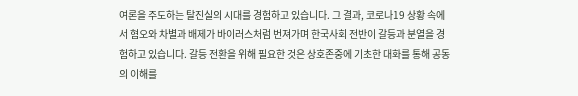여론을 주도하는 탈진실의 시대를 경험하고 있습니다. 그 결과, 코로나19 상황 속에서 혐오와 차별과 배제가 바이러스처럼 번져가며 한국사회 전반이 갈등과 분열을 경험하고 있습니다. 갈등 전환을 위해 필요한 것은 상호존중에 기초한 대화를 통해 공동의 이해를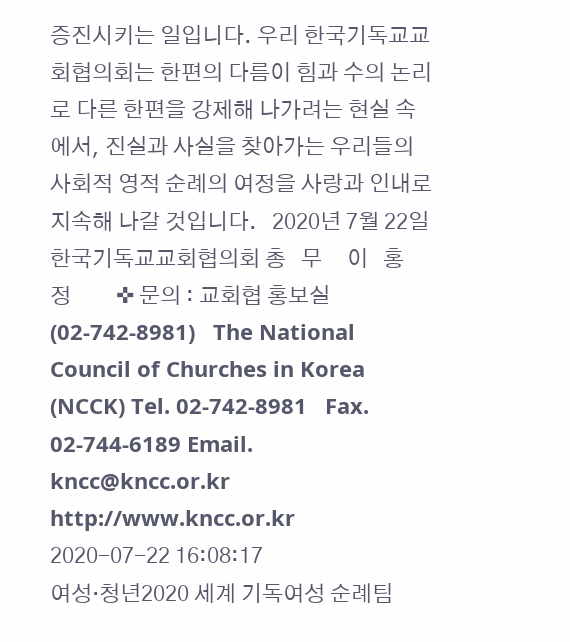증진시키는 일입니다. 우리 한국기독교교회협의회는 한편의 다름이 힘과 수의 논리로 다른 한편을 강제해 나가려는 현실 속에서, 진실과 사실을 찾아가는 우리들의 사회적 영적 순례의 여정을 사랑과 인내로 지속해 나갈 것입니다.   2020년 7월 22일   한국기독교교회협의회 총   무     이   홍   정         ✜ 문의 : 교회협 홍보실 (02-742-8981)   The National Council of Churches in Korea (NCCK) Tel. 02-742-8981   Fax. 02-744-6189 Email. kncc@kncc.or.kr   http://www.kncc.or.kr
2020-07-22 16:08:17
여성·청년2020 세계 기독여성 순례팀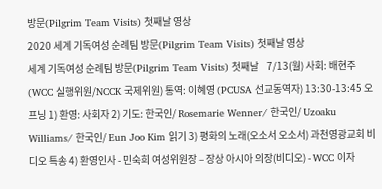방문(Pilgrim Team Visits) 첫째날 영상
2020 세계 기독여성 순례팀 방문(Pilgrim Team Visits) 첫째날 영상
세계 기독여성 순례팀 방문(Pilgrim Team Visits) 첫째날    7/13(월) 사회: 배현주 (WCC 실행위원/NCCK 국제위원) 통역: 이혜영 (PCUSA 선교동역자) 13:30-13:45 오프닝 1) 환영: 사회자 2) 기도: 한국인/ Rosemarie Wenner/ 한국인/ Uzoaku Williams/ 한국인/ Eun Joo Kim 읽기 3) 평화의 노래(오소서 오소서) 과천영광교회 비디오 특송 4) 환영인사 - 민숙희 여성위원장 – 장상 아시아 의장(비디오) - WCC 이자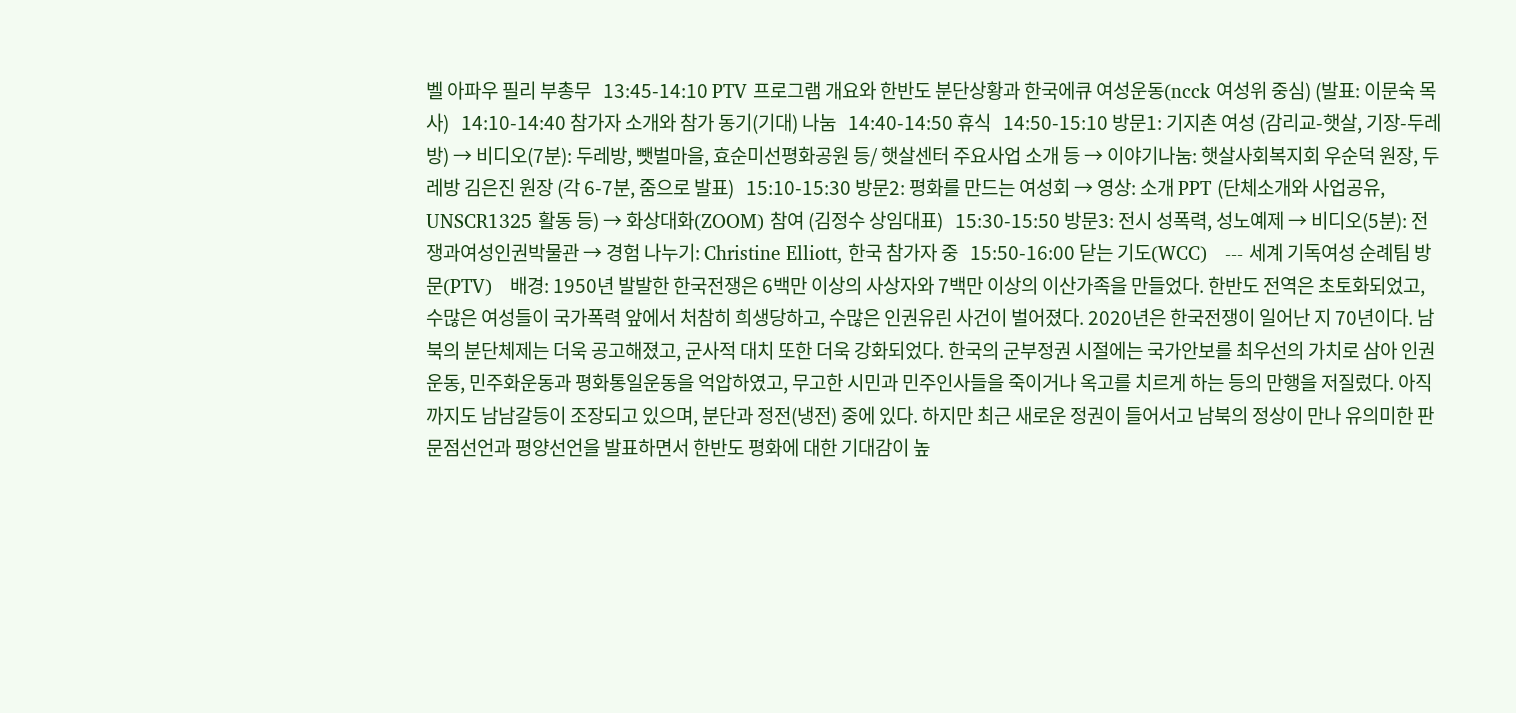벨 아파우 필리 부총무   13:45-14:10 PTV 프로그램 개요와 한반도 분단상황과 한국에큐 여성운동(ncck 여성위 중심) (발표: 이문숙 목사)   14:10-14:40 참가자 소개와 참가 동기(기대) 나눔   14:40-14:50 휴식   14:50-15:10 방문1: 기지촌 여성 (감리교-햇살, 기장-두레방) → 비디오(7분): 두레방, 뺏벌마을, 효순미선평화공원 등/ 햇살센터 주요사업 소개 등 → 이야기나눔: 햇살사회복지회 우순덕 원장, 두레방 김은진 원장 (각 6-7분, 줌으로 발표)   15:10-15:30 방문2: 평화를 만드는 여성회 → 영상: 소개 PPT (단체소개와 사업공유, UNSCR1325 활동 등) → 화상대화(ZOOM) 참여 (김정수 상임대표)   15:30-15:50 방문3: 전시 성폭력, 성노예제 → 비디오(5분): 전쟁과여성인권박물관 → 경험 나누기: Christine Elliott, 한국 참가자 중   15:50-16:00 닫는 기도(WCC)   --- 세계 기독여성 순례팀 방문(PTV)   배경: 1950년 발발한 한국전쟁은 6백만 이상의 사상자와 7백만 이상의 이산가족을 만들었다. 한반도 전역은 초토화되었고, 수많은 여성들이 국가폭력 앞에서 처참히 희생당하고, 수많은 인권유린 사건이 벌어졌다. 2020년은 한국전쟁이 일어난 지 70년이다. 남북의 분단체제는 더욱 공고해졌고, 군사적 대치 또한 더욱 강화되었다. 한국의 군부정권 시절에는 국가안보를 최우선의 가치로 삼아 인권운동, 민주화운동과 평화통일운동을 억압하였고, 무고한 시민과 민주인사들을 죽이거나 옥고를 치르게 하는 등의 만행을 저질렀다. 아직까지도 남남갈등이 조장되고 있으며, 분단과 정전(냉전) 중에 있다. 하지만 최근 새로운 정권이 들어서고 남북의 정상이 만나 유의미한 판문점선언과 평양선언을 발표하면서 한반도 평화에 대한 기대감이 높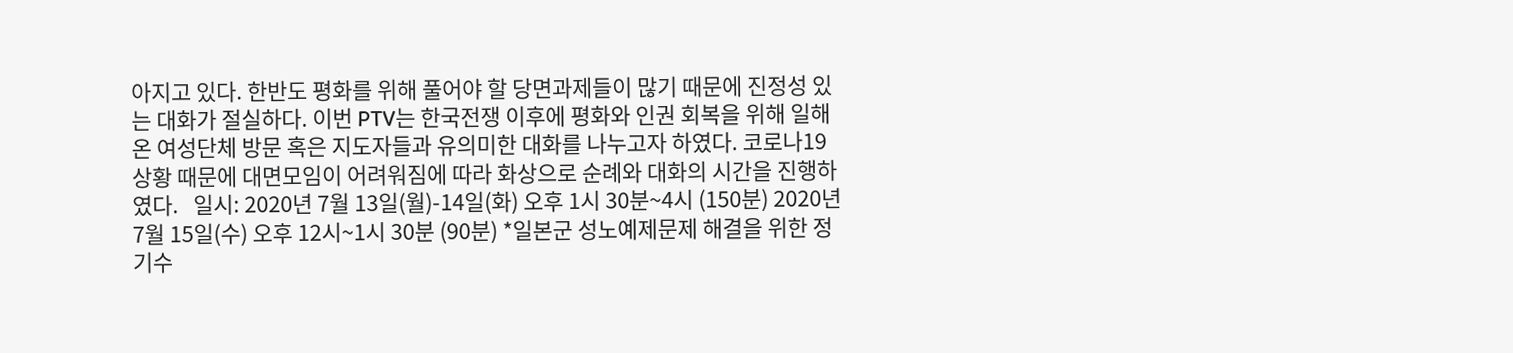아지고 있다. 한반도 평화를 위해 풀어야 할 당면과제들이 많기 때문에 진정성 있는 대화가 절실하다. 이번 PTV는 한국전쟁 이후에 평화와 인권 회복을 위해 일해 온 여성단체 방문 혹은 지도자들과 유의미한 대화를 나누고자 하였다. 코로나19 상황 때문에 대면모임이 어려워짐에 따라 화상으로 순례와 대화의 시간을 진행하였다.   일시: 2020년 7월 13일(월)-14일(화) 오후 1시 30분~4시 (150분) 2020년 7월 15일(수) 오후 12시~1시 30분 (90분) *일본군 성노예제문제 해결을 위한 정기수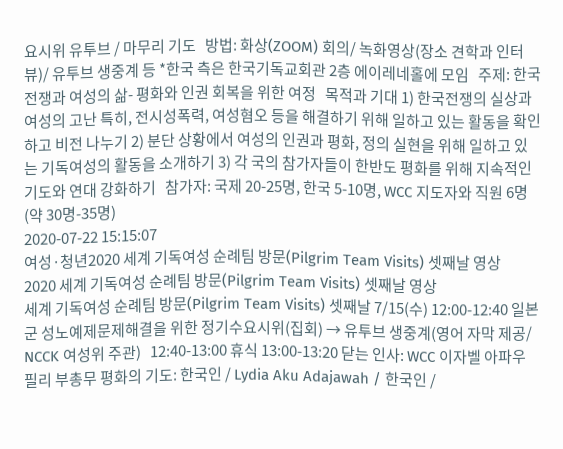요시위 유투브 / 마무리 기도   방법: 화상(ZOOM) 회의/ 녹화영상(장소 견학과 인터뷰)/ 유투브 생중계 등 *한국 측은 한국기독교회관 2층 에이레네홀에 모임   주제: 한국전쟁과 여성의 삶- 평화와 인권 회복을 위한 여정   목적과 기대 1) 한국전쟁의 실상과 여성의 고난 특히, 전시성폭력, 여성혐오 등을 해결하기 위해 일하고 있는 활동을 확인하고 비전 나누기 2) 분단 상황에서 여성의 인권과 평화, 정의 실현을 위해 일하고 있는 기독여성의 활동을 소개하기 3) 각 국의 참가자들이 한반도 평화를 위해 지속적인 기도와 연대 강화하기   참가자: 국제 20-25명, 한국 5-10명, WCC 지도자와 직원 6명 (약 30명-35명)
2020-07-22 15:15:07
여성·청년2020 세계 기독여성 순례팀 방문(Pilgrim Team Visits) 셋째날 영상
2020 세계 기독여성 순례팀 방문(Pilgrim Team Visits) 셋째날 영상
세계 기독여성 순례팀 방문(Pilgrim Team Visits) 셋째날 7/15(수) 12:00-12:40 일본군 성노예제문제해결을 위한 정기수요시위(집회) → 유투브 생중계(영어 자막 제공/ NCCK 여성위 주관)   12:40-13:00 휴식 13:00-13:20 닫는 인사: WCC 이자벨 아파우 필리 부총무 평화의 기도: 한국인 / Lydia Aku Adajawah / 한국인 /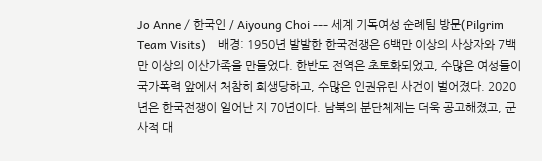Jo Anne / 한국인 / Aiyoung Choi --- 세계 기독여성 순례팀 방문(Pilgrim Team Visits)    배경: 1950년 발발한 한국전쟁은 6백만 이상의 사상자와 7백만 이상의 이산가족을 만들었다. 한반도 전역은 초토화되었고, 수많은 여성들이 국가폭력 앞에서 처참히 희생당하고, 수많은 인권유린 사건이 벌어졌다. 2020년은 한국전쟁이 일어난 지 70년이다. 남북의 분단체제는 더욱 공고해졌고, 군사적 대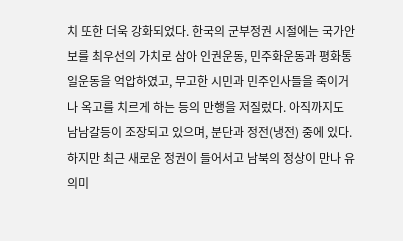치 또한 더욱 강화되었다. 한국의 군부정권 시절에는 국가안보를 최우선의 가치로 삼아 인권운동, 민주화운동과 평화통일운동을 억압하였고, 무고한 시민과 민주인사들을 죽이거나 옥고를 치르게 하는 등의 만행을 저질렀다. 아직까지도 남남갈등이 조장되고 있으며, 분단과 정전(냉전) 중에 있다. 하지만 최근 새로운 정권이 들어서고 남북의 정상이 만나 유의미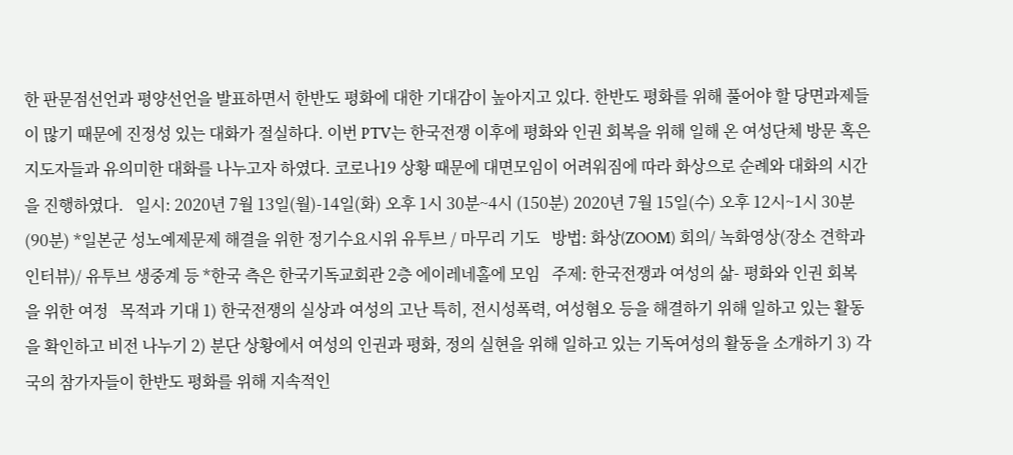한 판문점선언과 평양선언을 발표하면서 한반도 평화에 대한 기대감이 높아지고 있다. 한반도 평화를 위해 풀어야 할 당면과제들이 많기 때문에 진정성 있는 대화가 절실하다. 이번 PTV는 한국전쟁 이후에 평화와 인권 회복을 위해 일해 온 여성단체 방문 혹은 지도자들과 유의미한 대화를 나누고자 하였다. 코로나19 상황 때문에 대면모임이 어려워짐에 따라 화상으로 순례와 대화의 시간을 진행하였다.   일시: 2020년 7월 13일(월)-14일(화) 오후 1시 30분~4시 (150분) 2020년 7월 15일(수) 오후 12시~1시 30분 (90분) *일본군 성노예제문제 해결을 위한 정기수요시위 유투브 / 마무리 기도   방법: 화상(ZOOM) 회의/ 녹화영상(장소 견학과 인터뷰)/ 유투브 생중계 등 *한국 측은 한국기독교회관 2층 에이레네홀에 모임   주제: 한국전쟁과 여성의 삶- 평화와 인권 회복을 위한 여정   목적과 기대 1) 한국전쟁의 실상과 여성의 고난 특히, 전시성폭력, 여성혐오 등을 해결하기 위해 일하고 있는 활동을 확인하고 비전 나누기 2) 분단 상황에서 여성의 인권과 평화, 정의 실현을 위해 일하고 있는 기독여성의 활동을 소개하기 3) 각 국의 참가자들이 한반도 평화를 위해 지속적인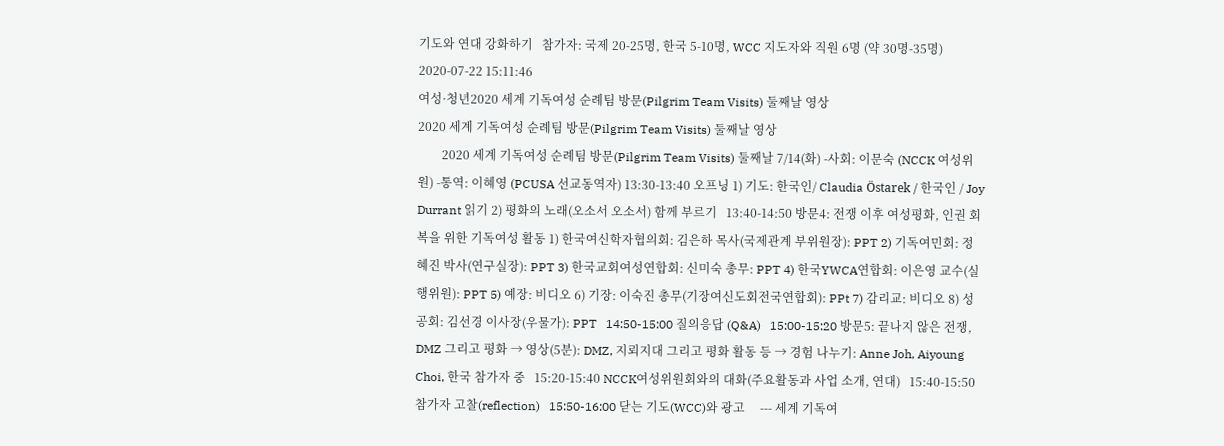기도와 연대 강화하기   참가자: 국제 20-25명, 한국 5-10명, WCC 지도자와 직원 6명 (약 30명-35명)
2020-07-22 15:11:46
여성·청년2020 세계 기독여성 순례팀 방문(Pilgrim Team Visits) 둘째날 영상
2020 세계 기독여성 순례팀 방문(Pilgrim Team Visits) 둘째날 영상
        2020 세계 기독여성 순례팀 방문(Pilgrim Team Visits) 둘째날 7/14(화) -사회: 이문숙 (NCCK 여성위원) -통역: 이혜영 (PCUSA 선교동역자) 13:30-13:40 오프닝 1) 기도: 한국인/ Claudia Östarek / 한국인 / Joy Durrant 읽기 2) 평화의 노래(오소서 오소서) 함께 부르기   13:40-14:50 방문4: 전쟁 이후 여성평화, 인권 회복을 위한 기독여성 활동 1) 한국여신학자협의회: 김은하 목사(국제관계 부위원장): PPT 2) 기독여민회: 정혜진 박사(연구실장): PPT 3) 한국교회여성연합회: 신미숙 총무: PPT 4) 한국YWCA연합회: 이은영 교수(실행위원): PPT 5) 예장: 비디오 6) 기장: 이숙진 총무(기장여신도회전국연합회): PPt 7) 감리교: 비디오 8) 성공회: 김선경 이사장(우물가): PPT   14:50-15:00 질의응답 (Q&A)   15:00-15:20 방문5: 끝나지 않은 전쟁, DMZ 그리고 평화 → 영상(5분): DMZ, 지뢰지대 그리고 평화 활동 등 → 경험 나누기: Anne Joh, Aiyoung Choi, 한국 참가자 중   15:20-15:40 NCCK여성위원회와의 대화(주요활동과 사업 소개, 연대)   15:40-15:50 참가자 고찰(reflection)   15:50-16:00 닫는 기도(WCC)와 광고     --- 세계 기독여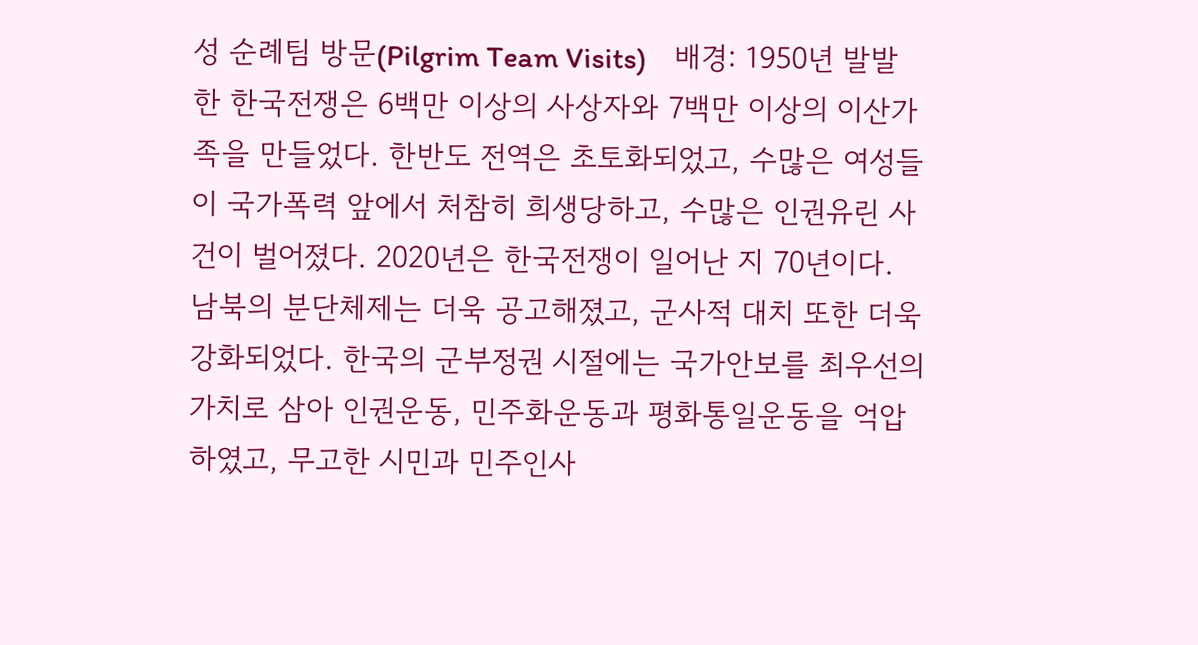성 순례팀 방문(Pilgrim Team Visits)    배경: 1950년 발발한 한국전쟁은 6백만 이상의 사상자와 7백만 이상의 이산가족을 만들었다. 한반도 전역은 초토화되었고, 수많은 여성들이 국가폭력 앞에서 처참히 희생당하고, 수많은 인권유린 사건이 벌어졌다. 2020년은 한국전쟁이 일어난 지 70년이다. 남북의 분단체제는 더욱 공고해졌고, 군사적 대치 또한 더욱 강화되었다. 한국의 군부정권 시절에는 국가안보를 최우선의 가치로 삼아 인권운동, 민주화운동과 평화통일운동을 억압하였고, 무고한 시민과 민주인사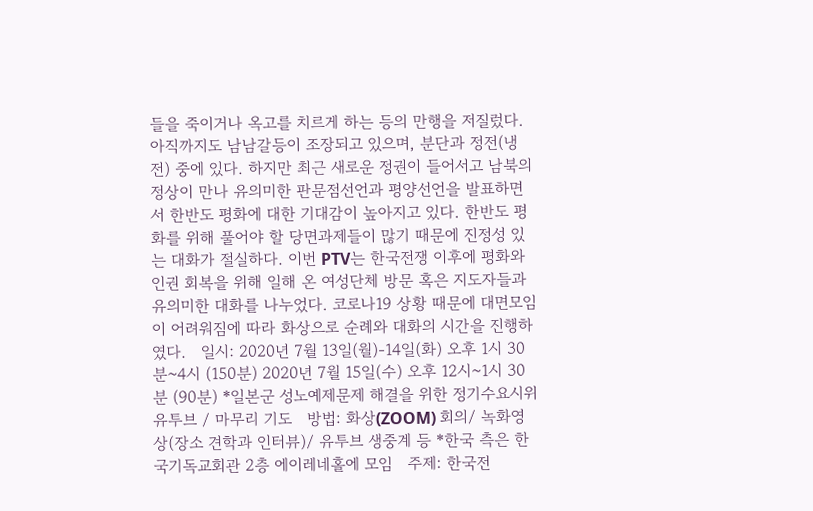들을 죽이거나 옥고를 치르게 하는 등의 만행을 저질렀다. 아직까지도 남남갈등이 조장되고 있으며, 분단과 정전(냉전) 중에 있다. 하지만 최근 새로운 정권이 들어서고 남북의 정상이 만나 유의미한 판문점선언과 평양선언을 발표하면서 한반도 평화에 대한 기대감이 높아지고 있다. 한반도 평화를 위해 풀어야 할 당면과제들이 많기 때문에 진정성 있는 대화가 절실하다. 이번 PTV는 한국전쟁 이후에 평화와 인권 회복을 위해 일해 온 여성단체 방문 혹은 지도자들과 유의미한 대화를 나누었다. 코로나19 상황 때문에 대면모임이 어려워짐에 따라 화상으로 순례와 대화의 시간을 진행하였다.   일시: 2020년 7월 13일(월)-14일(화) 오후 1시 30분~4시 (150분) 2020년 7월 15일(수) 오후 12시~1시 30분 (90분) *일본군 성노예제문제 해결을 위한 정기수요시위 유투브 / 마무리 기도   방법: 화상(ZOOM) 회의/ 녹화영상(장소 견학과 인터뷰)/ 유투브 생중계 등 *한국 측은 한국기독교회관 2층 에이레네홀에 모임   주제: 한국전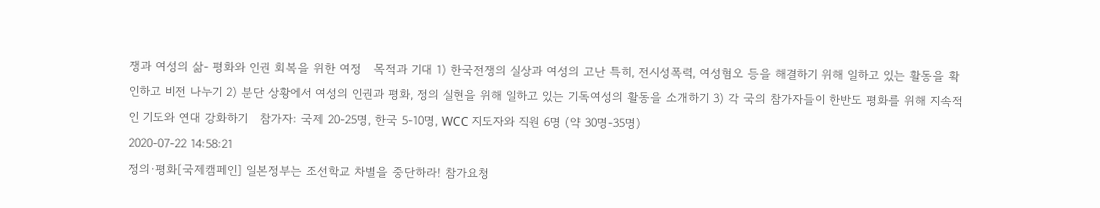쟁과 여성의 삶- 평화와 인권 회복을 위한 여정   목적과 기대 1) 한국전쟁의 실상과 여성의 고난 특히, 전시성폭력, 여성혐오 등을 해결하기 위해 일하고 있는 활동을 확인하고 비전 나누기 2) 분단 상황에서 여성의 인권과 평화, 정의 실현을 위해 일하고 있는 기독여성의 활동을 소개하기 3) 각 국의 참가자들이 한반도 평화를 위해 지속적인 기도와 연대 강화하기   참가자: 국제 20-25명, 한국 5-10명, WCC 지도자와 직원 6명 (약 30명-35명)
2020-07-22 14:58:21
정의·평화[국제캠페인] 일본정부는 조선학교 차별을 중단하라! 참가요청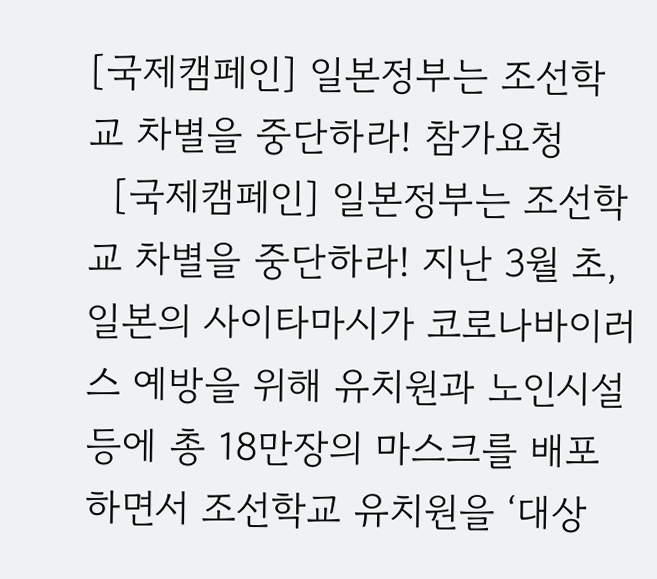[국제캠페인] 일본정부는 조선학교 차별을 중단하라! 참가요청
  [국제캠페인] 일본정부는 조선학교 차별을 중단하라! 지난 3월 초, 일본의 사이타마시가 코로나바이러스 예방을 위해 유치원과 노인시설 등에 총 18만장의 마스크를 배포하면서 조선학교 유치원을 ‘대상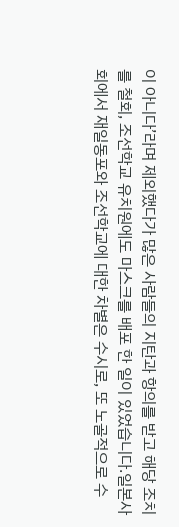이 아니다’라며 제외했다가 많은 사람들의 지탄과 항의를 받고 해당 조치를 철회, 조선학교 유치원에도 마스크를 배포 한 일이 있었습니다.일본사회에서 재일동포와 조선학교에 대한 차별은 수시로, 또 노골적으로 수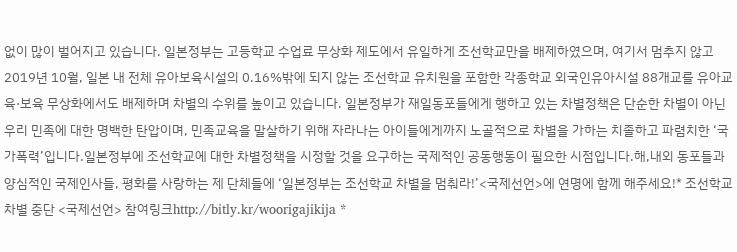없이 많이 벌어지고 있습니다. 일본정부는 고등학교 수업료 무상화 제도에서 유일하게 조선학교만을 배제하였으며, 여기서 멈추지 않고 2019년 10월, 일본 내 전체 유아보육시설의 0.16%밖에 되지 않는 조선학교 유치원을 포함한 각종학교 외국인유아시설 88개교를 유아교육·보육 무상화에서도 배제하며 차별의 수위를 높이고 있습니다. 일본정부가 재일동포들에게 행하고 있는 차별정책은 단순한 차별이 아닌 우리 민족에 대한 명백한 탄압이며, 민족교육을 말살하기 위해 자라나는 아이들에게까지 노골적으로 차별을 가하는 치졸하고 파렴치한 ‘국가폭력’입니다.일본정부에 조선학교에 대한 차별정책을 시정할 것을 요구하는 국제적인 공동행동이 필요한 시점입니다.해,내외 동포들과 양심적인 국제인사들, 평화를 사랑하는 제 단체들에 ‘일본정부는 조선학교 차별을 멈춰라!’<국제선언>에 연명에 함께 해주세요!* 조선학교 차별 중단 <국제선언> 참여링크http://bitly.kr/woorigajikija *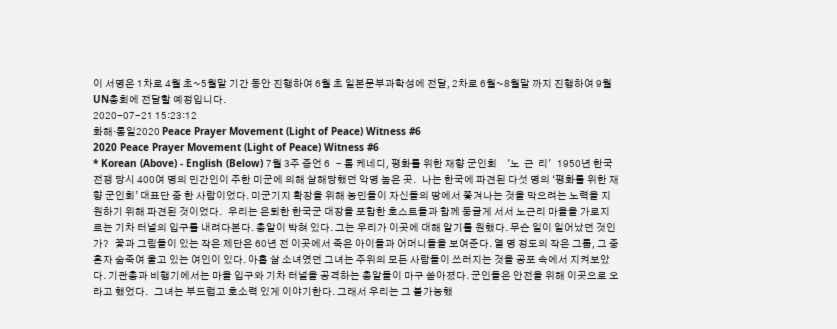이 서명은 1차로 4월 초~5월말 기간 동안 진행하여 6월 초 일본문부과학성에 전달, 2차로 6월~8월말 까지 진행하여 9월 UN총회에 전달할 예정입니다.
2020-07-21 15:23:12
화해·통일2020 Peace Prayer Movement (Light of Peace) Witness #6
2020 Peace Prayer Movement (Light of Peace) Witness #6
* Korean (Above) - English (Below) 7월 3주 증언 6   - 톰 케네디, 평화를 위한 재향 군인회     '노  근  리'   1950년 한국전쟁 당시 400여 명의 민간인이 주한 미군에 의해 살해당했던 악명 높은 곳.   나는 한국에 파견된 다섯 명의 ‘평화를 위한 재향 군인회’ 대표단 중 한 사람이었다. 미군기지 확장을 위해 농민들이 자신들의 땅에서 쫓겨나는 것을 막으려는 노력을 지원하기 위해 파견된 것이었다.   우리는 은퇴한 한국군 대장을 포함한 호스트들과 함께 둥글게 서서 노근리 마을을 가로지르는 기차 터널의 입구를 내려다본다. 총알이 박혀 있다. 그는 우리가 이곳에 대해 알기를 원했다. 무슨 일이 일어났던 것인가?   꽃과 그림들이 있는 작은 제단은 60년 전 이곳에서 죽은 아이들과 어머니들을 보여준다. 열 명 정도의 작은 그룹, 그 중 혼자 숨죽여 울고 있는 여인이 있다. 아홉 살 소녀였던 그녀는 주위의 모든 사람들이 쓰러지는 것을 공포 속에서 지켜보았다. 기관총과 비행기에서는 마을 입구와 기차 터널을 공격하는 총알들이 마구 쏟아졌다. 군인들은 안전을 위해 이곳으로 오라고 했었다.   그녀는 부드럽고 호소력 있게 이야기한다. 그래서 우리는 그 불가능했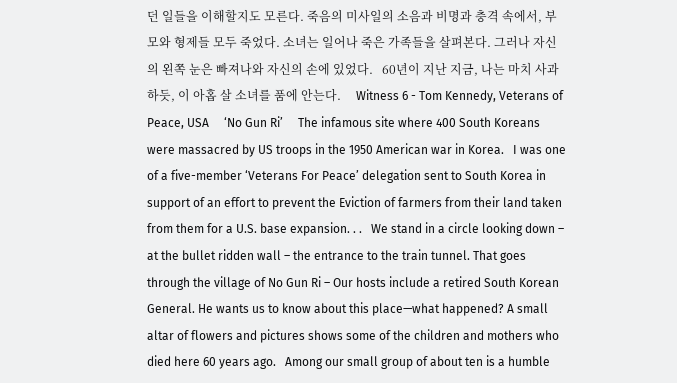던 일들을 이해할지도 모른다. 죽음의 미사일의 소음과 비명과 충격 속에서, 부모와 형제들 모두 죽었다. 소녀는 일어나 죽은 가족들을 살펴본다. 그러나 자신의 왼쪽 눈은 빠져나와 자신의 손에 있었다.   60년이 지난 지금, 나는 마치 사과하듯, 이 아홉 살 소녀를 품에 안는다.     Witness 6 - Tom Kennedy, Veterans of Peace, USA     ‘No Gun Ri’     The infamous site where 400 South Koreans were massacred by US troops in the 1950 American war in Korea.   I was one of a five-member ‘Veterans For Peace’ delegation sent to South Korea in support of an effort to prevent the Eviction of farmers from their land taken from them for a U.S. base expansion. . .   We stand in a circle looking down – at the bullet ridden wall – the entrance to the train tunnel. That goes through the village of No Gun Ri – Our hosts include a retired South Korean General. He wants us to know about this place—what happened? A small altar of flowers and pictures shows some of the children and mothers who died here 60 years ago.   Among our small group of about ten is a humble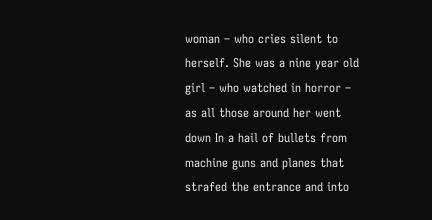woman – who cries silent to herself. She was a nine year old girl – who watched in horror – as all those around her went down In a hail of bullets from machine guns and planes that strafed the entrance and into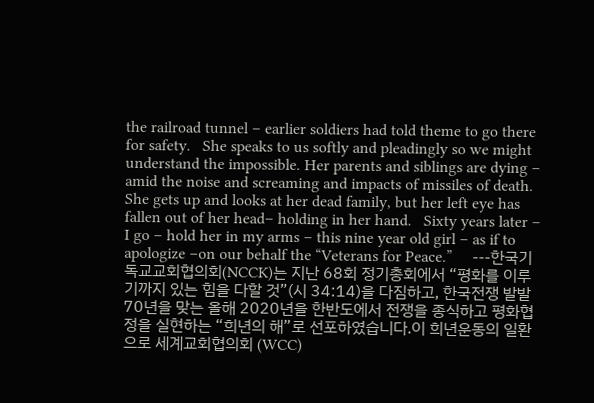the railroad tunnel – earlier soldiers had told theme to go there for safety.   She speaks to us softly and pleadingly so we might understand the impossible. Her parents and siblings are dying – amid the noise and screaming and impacts of missiles of death. She gets up and looks at her dead family, but her left eye has fallen out of her head– holding in her hand.   Sixty years later – I go – hold her in my arms – this nine year old girl – as if to apologize –on our behalf the “Veterans for Peace.”     ---한국기독교교회협의회(NCCK)는 지난 68회 정기총회에서 “평화를 이루기까지 있는 힘을 다할 것”(시 34:14)을 다짐하고, 한국전쟁 발발 70년을 맞는 올해 2020년을 한반도에서 전쟁을 종식하고 평화협정을 실현하는 “희년의 해”로 선포하였습니다.이 희년운동의 일환으로 세계교회협의회 (WCC)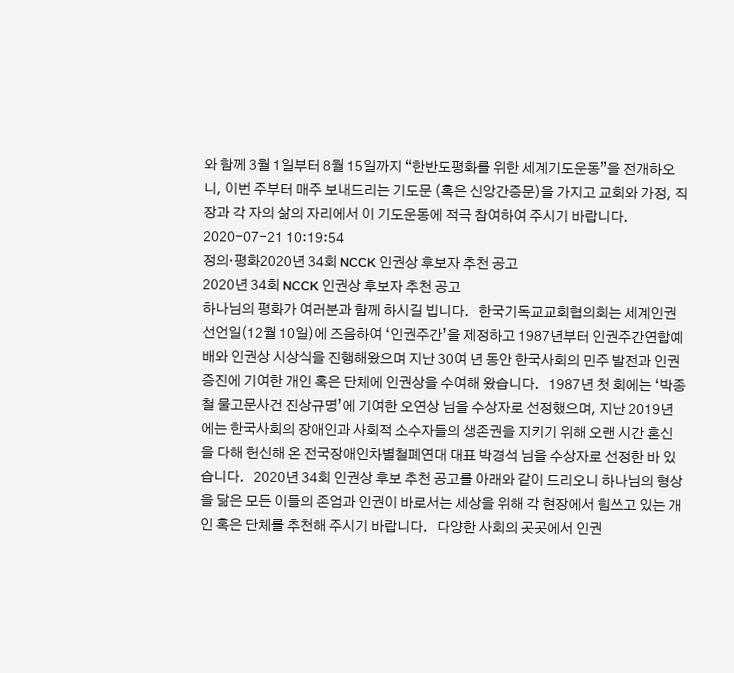와 함께 3월 1일부터 8월 15일까지 “한반도평화를 위한 세계기도운동”을 전개하오니, 이번 주부터 매주 보내드리는 기도문 (혹은 신앙간증문)을 가지고 교회와 가정, 직장과 각 자의 삶의 자리에서 이 기도운동에 적극 참여하여 주시기 바랍니다.
2020-07-21 10:19:54
정의·평화2020년 34회 NCCK 인권상 후보자 추천 공고
2020년 34회 NCCK 인권상 후보자 추천 공고
하나님의 평화가 여러분과 함께 하시길 빕니다.   한국기독교교회협의회는 세계인권선언일(12월 10일)에 즈음하여 ‘인권주간’을 제정하고 1987년부터 인권주간연합예배와 인권상 시상식을 진행해왔으며 지난 30여 년 동안 한국사회의 민주 발전과 인권증진에 기여한 개인 혹은 단체에 인권상을 수여해 왔습니다.   1987년 첫 회에는 ‘박종철 물고문사건 진상규명’에 기여한 오연상 님을 수상자로 선정했으며, 지난 2019년에는 한국사회의 장애인과 사회적 소수자들의 생존권을 지키기 위해 오랜 시간 혼신을 다해 헌신해 온 전국장애인차별철폐연대 대표 박경석 님을 수상자로 선정한 바 있습니다.   2020년 34회 인권상 후보 추천 공고를 아래와 같이 드리오니 하나님의 형상을 닮은 모든 이들의 존엄과 인권이 바로서는 세상을 위해 각 현장에서 힘쓰고 있는 개인 혹은 단체를 추천해 주시기 바랍니다.   다양한 사회의 곳곳에서 인권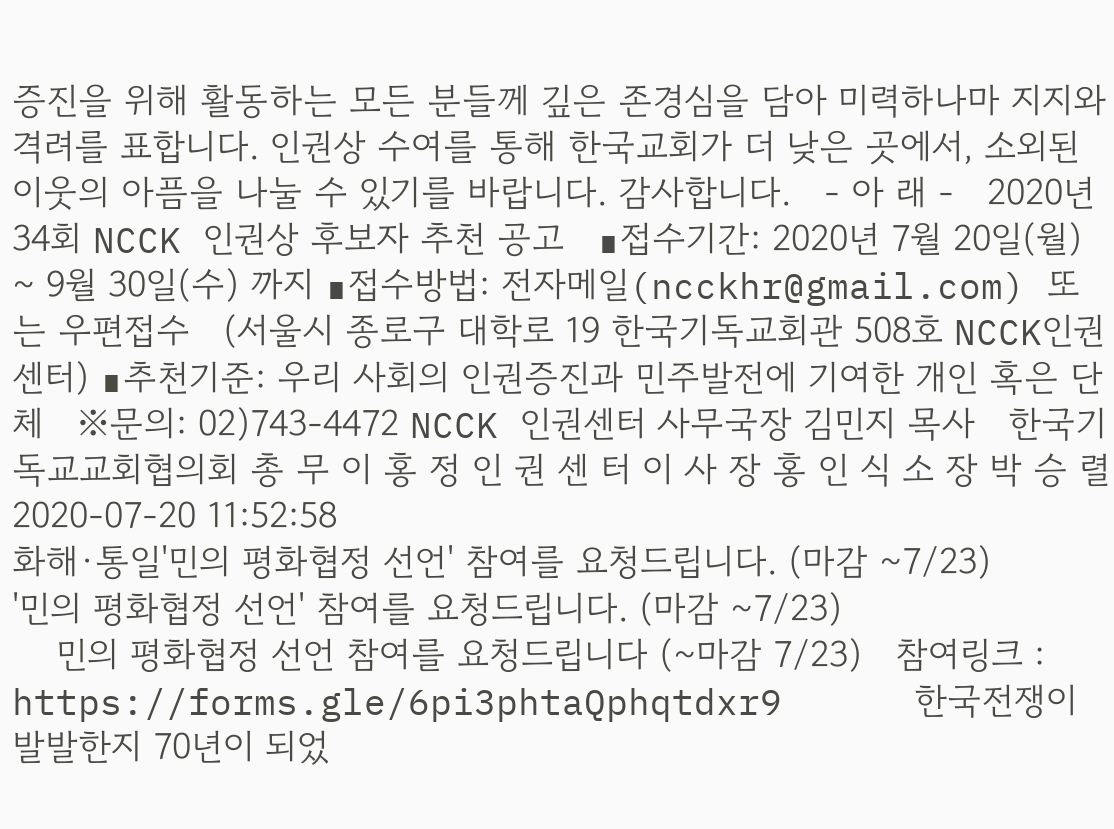증진을 위해 활동하는 모든 분들께 깊은 존경심을 담아 미력하나마 지지와 격려를 표합니다. 인권상 수여를 통해 한국교회가 더 낮은 곳에서, 소외된 이웃의 아픔을 나눌 수 있기를 바랍니다. 감사합니다.   - 아 래 -   2020년 34회 NCCK 인권상 후보자 추천 공고   ∎접수기간: 2020년 7월 20일(월) ~ 9월 30일(수) 까지 ∎접수방법: 전자메일(ncckhr@gmail.com) 또는 우편접수   (서울시 종로구 대학로 19 한국기독교회관 508호 NCCK인권센터) ∎추천기준: 우리 사회의 인권증진과 민주발전에 기여한 개인 혹은 단체   ※문의: 02)743-4472 NCCK 인권센터 사무국장 김민지 목사   한국기독교교회협의회 총 무 이 홍 정 인 권 센 터 이 사 장 홍 인 식 소 장 박 승 렬
2020-07-20 11:52:58
화해·통일'민의 평화협정 선언' 참여를 요청드립니다. (마감 ~7/23)
'민의 평화협정 선언' 참여를 요청드립니다. (마감 ~7/23)
    민의 평화협정 선언 참여를 요청드립니다 (~마감 7/23)   참여링크 : https://forms.gle/6pi3phtaQphqtdxr9      한국전쟁이 발발한지 70년이 되었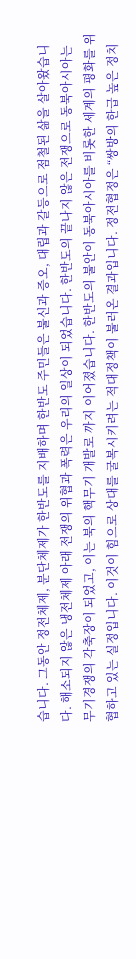습니다. 그동안 정전체제, 분단체제가 한반도를 지배하며 한반도 주민들은 불신과 증오, 대립과 갈등으로 점철된 삶을 살아왔습니다. 해소되지 않은 냉전체제 아래 전쟁의 위협과 폭력은 우리의 일상이 되었습니다. 한반도의 끝나지 않은 전쟁으로 동북아시아는 무기경쟁의 각축장이 되었고, 이는 북의 핵무기 개발로 까지 이어졌습니다. 한반도의 불안이 동북아시아를 비롯한 세계의 평화를 위협하고 있는 실정입니다. 이것이 힘으로 상대를 굴복시키려는 적대정책이 불러온 결과입니다. 정전협정은 “쌍방의 한급 높은 정치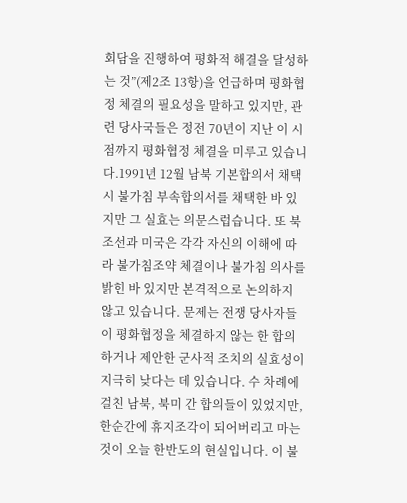회담을 진행하여 평화적 해결을 달성하는 것”(제2조 13항)을 언급하며 평화협정 체결의 필요성을 말하고 있지만, 관련 당사국들은 정전 70년이 지난 이 시점까지 평화협정 체결을 미루고 있습니다.1991년 12월 남북 기본합의서 채택시 불가침 부속합의서를 채택한 바 있지만 그 실효는 의문스럽습니다. 또 북조선과 미국은 각각 자신의 이해에 따라 불가침조약 체결이나 불가침 의사를 밝힌 바 있지만 본격적으로 논의하지 않고 있습니다. 문제는 전쟁 당사자들이 평화협정을 체결하지 않는 한 합의하거나 제안한 군사적 조치의 실효성이 지극히 낮다는 데 있습니다. 수 차례에 걸친 남북, 북미 간 합의들이 있었지만, 한순간에 휴지조각이 되어버리고 마는 것이 오늘 한반도의 현실입니다. 이 불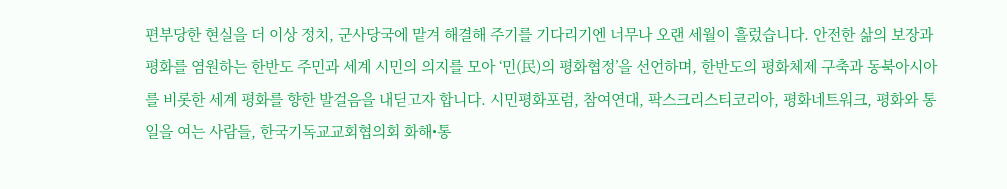편부당한 현실을 더 이상 정치, 군사당국에 맡겨 해결해 주기를 기다리기엔 너무나 오랜 세월이 흘렀습니다. 안전한 삶의 보장과 평화를 염원하는 한반도 주민과 세계 시민의 의지를 모아 ‘민(民)의 평화협정’을 선언하며, 한반도의 평화체제 구축과 동북아시아를 비롯한 세계 평화를 향한 발걸음을 내딛고자 합니다. 시민평화포럼, 참여연대, 팍스크리스티코리아, 평화네트워크, 평화와 통일을 여는 사람들, 한국기독교교회협의회 화해•통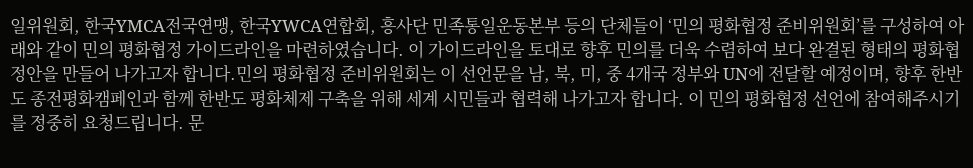일위원회, 한국YMCA전국연맹, 한국YWCA연합회, 흥사단 민족통일운동본부 등의 단체들이 ‘민의 평화협정 준비위원회’를 구성하여 아래와 같이 민의 평화협정 가이드라인을 마련하였습니다. 이 가이드라인을 토대로 향후 민의를 더욱 수렴하여 보다 완결된 형태의 평화협정안을 만들어 나가고자 합니다.민의 평화협정 준비위원회는 이 선언문을 남, 북, 미, 중 4개국 정부와 UN에 전달할 예정이며, 향후 한반도 종전평화캠페인과 함께 한반도 평화체제 구축을 위해 세계 시민들과 협력해 나가고자 합니다. 이 민의 평화협정 선언에 참여해주시기를 정중히 요청드립니다. 문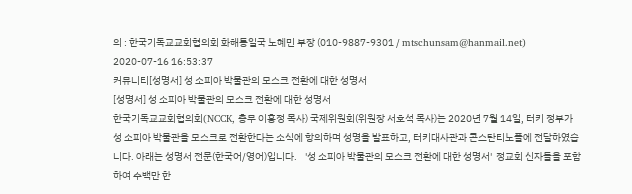의 : 한국기독교교회협의회 화해통일국 노혜민 부장 (010-9887-9301 / mtschunsam@hanmail.net)
2020-07-16 16:53:37
커뮤니티[성명서] 성 소피아 박물관의 모스크 전환에 대한 성명서
[성명서] 성 소피아 박물관의 모스크 전환에 대한 성명서
한국기독교교회협의회(NCCK, 총무 이홍정 목사) 국제위원회(위원장 서호석 목사)는 2020년 7월 14일, 터키 정부가 성 소피아 박물관을 모스크로 전환한다는 소식에 항의하며 성명을 발표하고, 터키대사관과 콘스탄티노플에 전달하였습니다. 아래는 성명서 전문(한국어/영어)입니다.    '성 소피아 박물관의 모스크 전환에 대한 성명서'  정교회 신자들을 포함하여 수백만 한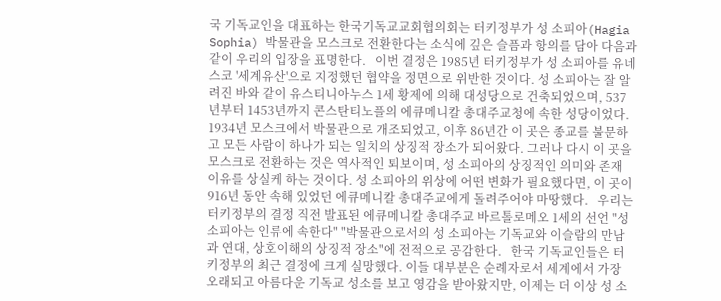국 기독교인을 대표하는 한국기독교교회협의회는 터키정부가 성 소피아(Hagia Sophia) 박물관을 모스크로 전환한다는 소식에 깊은 슬픔과 항의를 담아 다음과 같이 우리의 입장을 표명한다.   이번 결정은 1985년 터키정부가 성 소피아를 유네스코 '세계유산'으로 지정했던 협약을 정면으로 위반한 것이다. 성 소피아는 잘 알려진 바와 같이 유스티니아누스 1세 황제에 의해 대성당으로 건축되었으며, 537년부터 1453년까지 콘스탄티노플의 에큐메니칼 총대주교청에 속한 성당이었다. 1934년 모스크에서 박물관으로 개조되었고, 이후 86년간 이 곳은 종교를 불문하고 모든 사람이 하나가 되는 일치의 상징적 장소가 되어왔다. 그러나 다시 이 곳을 모스크로 전환하는 것은 역사적인 퇴보이며, 성 소피아의 상징적인 의미와 존재 이유를 상실케 하는 것이다. 성 소피아의 위상에 어떤 변화가 필요했다면, 이 곳이 916년 동안 속해 있었던 에큐메니칼 총대주교에게 돌려주어야 마땅했다.   우리는 터키정부의 결정 직전 발표된 에큐메니칼 총대주교 바르톨로메오 1세의 선언 "성 소피아는 인류에 속한다" "박물관으로서의 성 소피아는 기독교와 이슬람의 만남과 연대, 상호이해의 상징적 장소"에 전적으로 공감한다.   한국 기독교인들은 터키정부의 최근 결정에 크게 실망했다. 이들 대부분은 순례자로서 세계에서 가장 오래되고 아름다운 기독교 성소를 보고 영감을 받아왔지만, 이제는 더 이상 성 소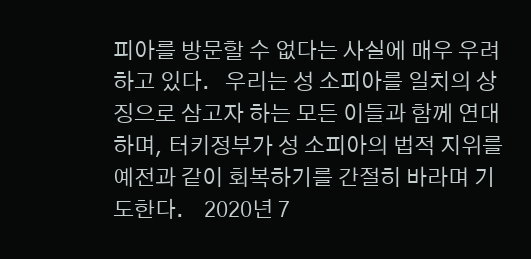피아를 방문할 수 없다는 사실에 매우 우려하고 있다.   우리는 성 소피아를 일치의 상징으로 삼고자 하는 모든 이들과 함께 연대하며, 터키정부가 성 소피아의 법적 지위를 예전과 같이 회복하기를 간절히 바라며 기도한다.    2020년 7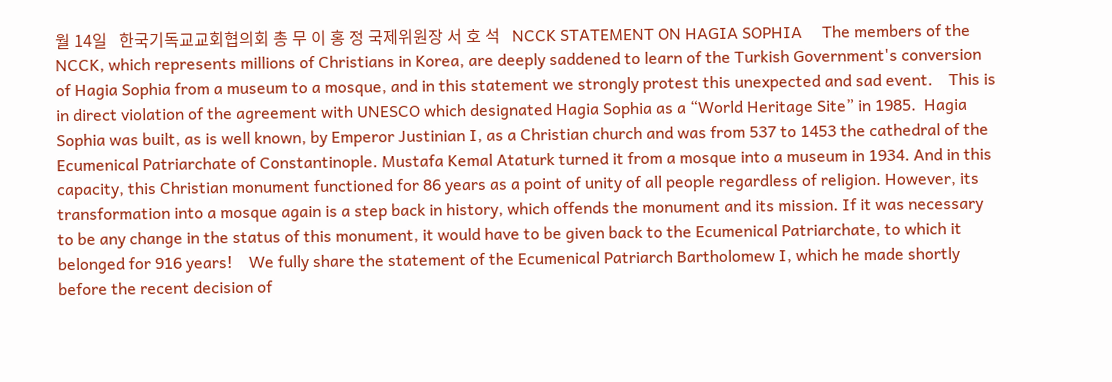월 14일   한국기독교교회협의회 총 무 이 홍 정 국제위원장 서 호 석   NCCK STATEMENT ON HAGIA SOPHIA     The members of the NCCK, which represents millions of Christians in Korea, are deeply saddened to learn of the Turkish Government's conversion of Hagia Sophia from a museum to a mosque, and in this statement we strongly protest this unexpected and sad event.    This is in direct violation of the agreement with UNESCO which designated Hagia Sophia as a “World Heritage Site” in 1985.  Hagia Sophia was built, as is well known, by Emperor Justinian I, as a Christian church and was from 537 to 1453 the cathedral of the Ecumenical Patriarchate of Constantinople. Mustafa Kemal Ataturk turned it from a mosque into a museum in 1934. And in this capacity, this Christian monument functioned for 86 years as a point of unity of all people regardless of religion. However, its transformation into a mosque again is a step back in history, which offends the monument and its mission. If it was necessary to be any change in the status of this monument, it would have to be given back to the Ecumenical Patriarchate, to which it belonged for 916 years!    We fully share the statement of the Ecumenical Patriarch Bartholomew I, which he made shortly before the recent decision of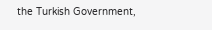the Turkish Government,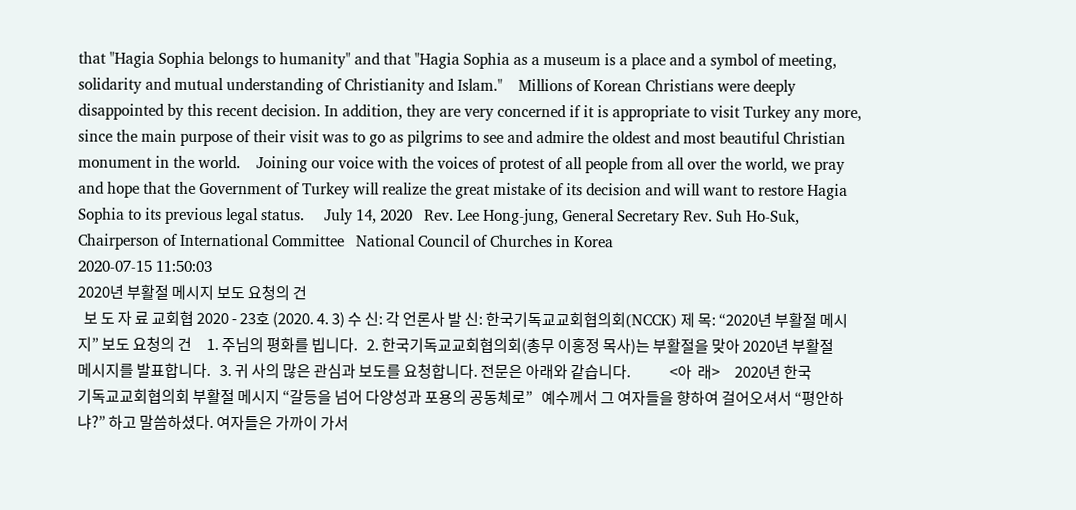that "Hagia Sophia belongs to humanity" and that "Hagia Sophia as a museum is a place and a symbol of meeting, solidarity and mutual understanding of Christianity and Islam."    Millions of Korean Christians were deeply disappointed by this recent decision. In addition, they are very concerned if it is appropriate to visit Turkey any more, since the main purpose of their visit was to go as pilgrims to see and admire the oldest and most beautiful Christian monument in the world.    Joining our voice with the voices of protest of all people from all over the world, we pray and hope that the Government of Turkey will realize the great mistake of its decision and will want to restore Hagia Sophia to its previous legal status.     July 14, 2020   Rev. Lee Hong-jung, General Secretary Rev. Suh Ho-Suk, Chairperson of International Committee   National Council of Churches in Korea
2020-07-15 11:50:03
2020년 부활절 메시지 보도 요청의 건
  보 도 자 료 교회협 2020 - 23호 (2020. 4. 3) 수 신: 각 언론사 발 신: 한국기독교교회협의회(NCCK) 제 목: “2020년 부활절 메시지” 보도 요청의 건     1. 주님의 평화를 빕니다.   2. 한국기독교교회협의회(총무 이홍정 목사)는 부활절을 맞아 2020년 부활절 메시지를 발표합니다.   3. 귀 사의 많은 관심과 보도를 요청합니다. 전문은 아래와 같습니다.             <아  래>     2020년 한국기독교교회협의회 부활절 메시지 “갈등을 넘어 다양성과 포용의 공동체로”   예수께서 그 여자들을 향하여 걸어오셔서 “평안하냐?” 하고 말씀하셨다. 여자들은 가까이 가서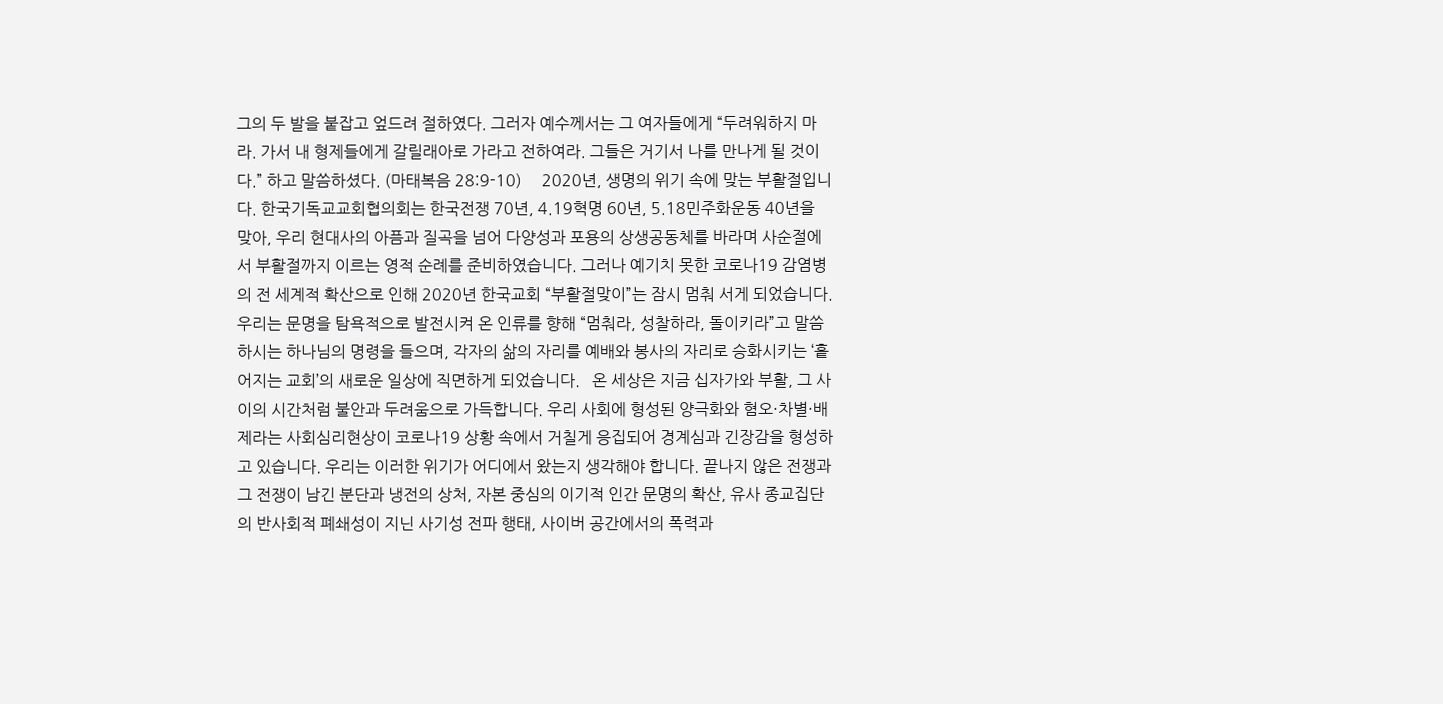그의 두 발을 붙잡고 엎드려 절하였다. 그러자 예수께서는 그 여자들에게 “두려워하지 마라. 가서 내 형제들에게 갈릴래아로 가라고 전하여라. 그들은 거기서 나를 만나게 될 것이다.” 하고 말씀하셨다. (마태복음 28:9-10)     2020년, 생명의 위기 속에 맞는 부활절입니다. 한국기독교교회협의회는 한국전쟁 70년, 4.19혁명 60년, 5.18민주화운동 40년을 맞아, 우리 현대사의 아픔과 질곡을 넘어 다양성과 포용의 상생공동체를 바라며 사순절에서 부활절까지 이르는 영적 순례를 준비하였습니다. 그러나 예기치 못한 코로나19 감염병의 전 세계적 확산으로 인해 2020년 한국교회 “부활절맞이”는 잠시 멈춰 서게 되었습니다. 우리는 문명을 탐욕적으로 발전시켜 온 인류를 향해 “멈춰라, 성찰하라, 돌이키라”고 말씀하시는 하나님의 명령을 들으며, 각자의 삶의 자리를 예배와 봉사의 자리로 승화시키는 ‘흩어지는 교회’의 새로운 일상에 직면하게 되었습니다.   온 세상은 지금 십자가와 부활, 그 사이의 시간처럼 불안과 두려움으로 가득합니다. 우리 사회에 형성된 양극화와 혐오·차별·배제라는 사회심리현상이 코로나19 상황 속에서 거칠게 응집되어 경계심과 긴장감을 형성하고 있습니다. 우리는 이러한 위기가 어디에서 왔는지 생각해야 합니다. 끝나지 않은 전쟁과 그 전쟁이 남긴 분단과 냉전의 상처, 자본 중심의 이기적 인간 문명의 확산, 유사 종교집단의 반사회적 폐쇄성이 지닌 사기성 전파 행태, 사이버 공간에서의 폭력과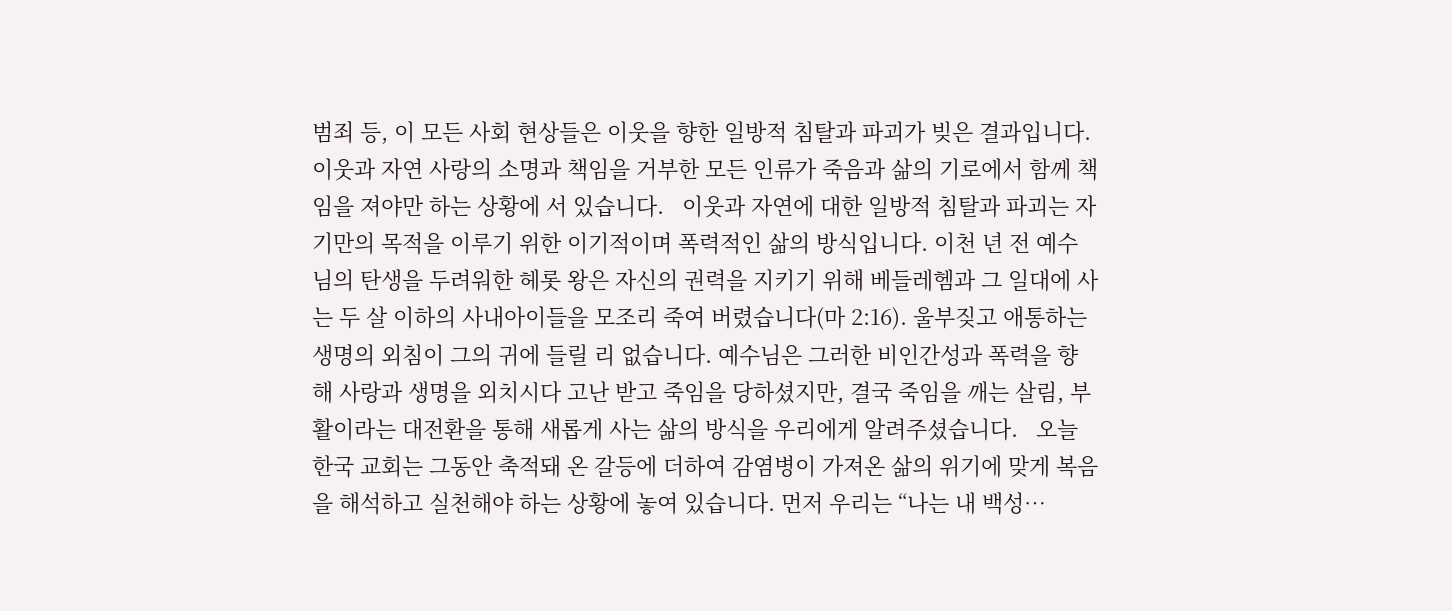범죄 등, 이 모든 사회 현상들은 이웃을 향한 일방적 침탈과 파괴가 빚은 결과입니다. 이웃과 자연 사랑의 소명과 책임을 거부한 모든 인류가 죽음과 삶의 기로에서 함께 책임을 져야만 하는 상황에 서 있습니다.   이웃과 자연에 대한 일방적 침탈과 파괴는 자기만의 목적을 이루기 위한 이기적이며 폭력적인 삶의 방식입니다. 이천 년 전 예수님의 탄생을 두려워한 헤롯 왕은 자신의 권력을 지키기 위해 베들레헴과 그 일대에 사는 두 살 이하의 사내아이들을 모조리 죽여 버렸습니다(마 2:16). 울부짖고 애통하는 생명의 외침이 그의 귀에 들릴 리 없습니다. 예수님은 그러한 비인간성과 폭력을 향해 사랑과 생명을 외치시다 고난 받고 죽임을 당하셨지만, 결국 죽임을 깨는 살림, 부활이라는 대전환을 통해 새롭게 사는 삶의 방식을 우리에게 알려주셨습니다.   오늘 한국 교회는 그동안 축적돼 온 갈등에 더하여 감염병이 가져온 삶의 위기에 맞게 복음을 해석하고 실천해야 하는 상황에 놓여 있습니다. 먼저 우리는 “나는 내 백성…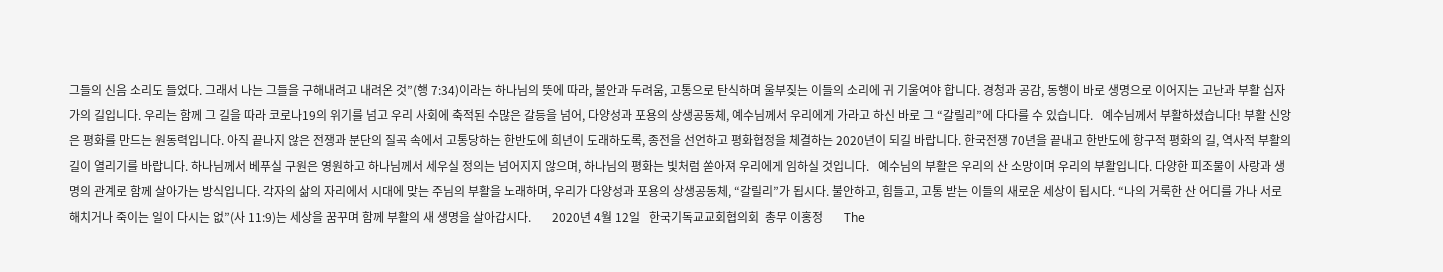그들의 신음 소리도 들었다. 그래서 나는 그들을 구해내려고 내려온 것”(행 7:34)이라는 하나님의 뜻에 따라, 불안과 두려움, 고통으로 탄식하며 울부짖는 이들의 소리에 귀 기울여야 합니다. 경청과 공감, 동행이 바로 생명으로 이어지는 고난과 부활 십자가의 길입니다. 우리는 함께 그 길을 따라 코로나19의 위기를 넘고 우리 사회에 축적된 수많은 갈등을 넘어, 다양성과 포용의 상생공동체, 예수님께서 우리에게 가라고 하신 바로 그 “갈릴리”에 다다를 수 있습니다.   예수님께서 부활하셨습니다! 부활 신앙은 평화를 만드는 원동력입니다. 아직 끝나지 않은 전쟁과 분단의 질곡 속에서 고통당하는 한반도에 희년이 도래하도록, 종전을 선언하고 평화협정을 체결하는 2020년이 되길 바랍니다. 한국전쟁 70년을 끝내고 한반도에 항구적 평화의 길, 역사적 부활의 길이 열리기를 바랍니다. 하나님께서 베푸실 구원은 영원하고 하나님께서 세우실 정의는 넘어지지 않으며, 하나님의 평화는 빛처럼 쏟아져 우리에게 임하실 것입니다.   예수님의 부활은 우리의 산 소망이며 우리의 부활입니다. 다양한 피조물이 사랑과 생명의 관계로 함께 살아가는 방식입니다. 각자의 삶의 자리에서 시대에 맞는 주님의 부활을 노래하며, 우리가 다양성과 포용의 상생공동체, “갈릴리”가 됩시다. 불안하고, 힘들고, 고통 받는 이들의 새로운 세상이 됩시다. “나의 거룩한 산 어디를 가나 서로 해치거나 죽이는 일이 다시는 없”(사 11:9)는 세상을 꿈꾸며 함께 부활의 새 생명을 살아갑시다.       2020년 4월 12일   한국기독교교회협의회  총무 이홍정       The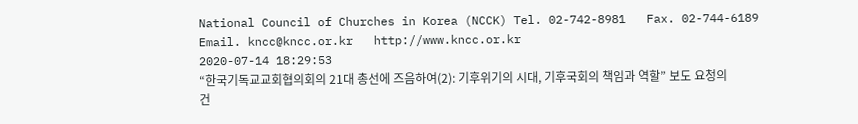National Council of Churches in Korea (NCCK) Tel. 02-742-8981   Fax. 02-744-6189 Email. kncc@kncc.or.kr   http://www.kncc.or.kr
2020-07-14 18:29:53
“한국기독교교회협의회의 21대 총선에 즈음하여(2): 기후위기의 시대, 기후국회의 책임과 역할” 보도 요청의 건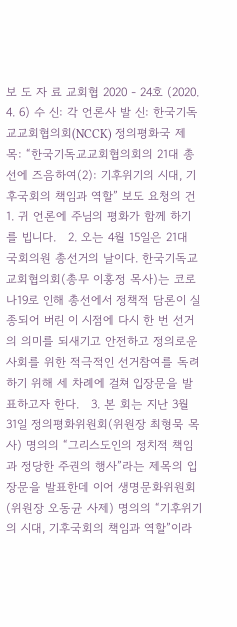보 도 자 료 교회협 2020 - 24호 (2020. 4. 6) 수 신: 각 언론사 발 신: 한국기독교교회협의회(NCCK) 정의평화국 제 목: “한국기독교교회협의회의 21대 총선에 즈음하여(2): 기후위기의 시대, 기후국회의 책임과 역할” 보도 요청의 건 1. 귀 언론에 주님의 평화가 함께 하기를 빕니다.   2. 오는 4월 15일은 21대 국회의원 총선거의 날이다. 한국기독교교회협의회(총무 이홍정 목사)는 코로나19로 인해 총선에서 정책적 담론이 실종되어 버린 이 시점에 다시 한 번 선거의 의미를 되새기고 안전하고 정의로운 사회를 위한 적극적인 선거참여를 독려하기 위해 세 차례에 걸쳐 입장문을 발표하고자 한다.   3. 본 회는 지난 3월 31일 정의평화위원회(위원장 최형묵 목사) 명의의 “그리스도인의 정치적 책임과 정당한 주권의 행사”라는 제목의 입장문을 발표한데 이어 생명문화위원회(위원장 오동균 사제) 명의의 “기후위기의 시대, 기후국회의 책임과 역할”이라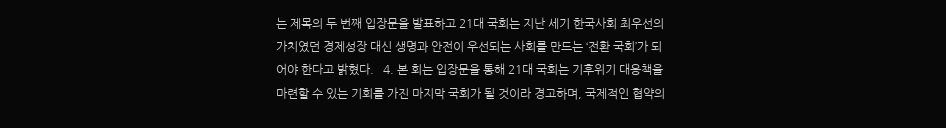는 제목의 두 번째 입장문을 발표하고 21대 국회는 지난 세기 한국사회 최우선의 가치였던 경제성장 대신 생명과 안전이 우선되는 사회를 만드는 ‘전환 국회’가 되어야 한다고 밝혔다.   4. 본 회는 입장문을 통해 21대 국회는 기후위기 대응책을 마련할 수 있는 기회를 가진 마지막 국회가 될 것이라 경고하며, 국제적인 협약의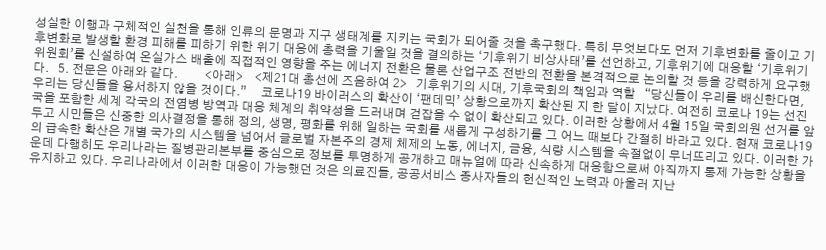성실한 이행과 구체적인 실천을 통해 인류의 문명과 지구 생태계를 지키는 국회가 되어줄 것을 촉구했다. 특히 무엇보다도 먼저 기후변화를 줄이고 기후변화로 발생할 환경 피해를 피하기 위한 위기 대응에 총력을 기울일 것을 결의하는 ‘기후위기 비상사태’를 선언하고, 기후위기에 대응할 ‘기후위기 위원회’를 신설하여 온실가스 배출에 직접적인 영향을 주는 에너지 전환은 물론 산업구조 전반의 전환을 본격적으로 논의할 것 등을 강력하게 요구했다.   5. 전문은 아래와 같다.         <아래>    <제21대 총선에 즈음하여 2>   기후위기의 시대, 기후국회의 책임과 역할   “당신들이 우리를 배신한다면, 우리는 당신들을 용서하지 않을 것이다.”     코로나19 바이러스의 확산이 ‘팬데믹’ 상황으로까지 확산된 지 한 달이 지났다. 여전히 코로나 19는 선진국을 포함한 세계 각국의 전염병 방역과 대응 체계의 취약성을 드러내며 걷잡을 수 없이 확산되고 있다. 이러한 상황에서 4월 15일 국회의원 선거를 앞두고 시민들은 신중한 의사결정을 통해 정의, 생명, 평화를 위해 일하는 국회를 새롭게 구성하기를 그 어느 때보다 간절히 바라고 있다. 현재 코로나19의 급속한 확산은 개별 국가의 시스템을 넘어서 글로벌 자본주의 경제 체제의 노동, 에너지, 금융, 식량 시스템을 속절없이 무너뜨리고 있다. 이러한 가운데 다행히도 우리나라는 질병관리본부를 중심으로 정보를 투명하게 공개하고 매뉴얼에 따라 신속하게 대응함으로써 아직까지 통제 가능한 상황을 유지하고 있다. 우리나라에서 이러한 대응이 가능했던 것은 의료진들, 공공서비스 종사자들의 헌신적인 노력과 아울러 지난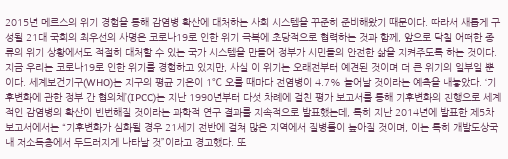2015년 메르스의 위기 경험을 통해 감염병 확산에 대처하는 사회 시스템을 꾸준히 준비해왔기 때문이다. 따라서 새롭게 구성될 21대 국회의 최우선의 사명은 코로나19로 인한 위기 극복에 초당적으로 협력하는 것과 함께, 앞으로 닥칠 어떠한 종류의 위기 상황에서도 적절히 대처할 수 있는 국가 시스템을 만들어 정부가 시민들의 안전한 삶을 지켜주도록 하는 것이다.   지금 우리는 코로나19로 인한 위기를 경험하고 있지만, 사실 이 위기는 오래전부터 예견된 것이며 더 큰 위기의 일부일 뿐이다. 세계보건기구(WHO)는 지구의 평균 기온이 1℃ 오를 때마다 전염병이 4.7% 늘어날 것이라는 예측을 내놓았다. ‘기후변화에 관한 정부 간 협의체’(IPCC)는 지난 1990년부터 다섯 차례에 걸친 평가 보고서를 통해 기후변화의 진행으로 세계적인 감염병의 확산이 빈번해질 것이라는 과학적 연구 결과를 지속적으로 발표했는데, 특히 지난 2014년에 발표한 제5차 보고서에서는 “기후변화가 심화될 경우 21세기 전반에 걸쳐 많은 지역에서 질병률이 높아질 것이며, 이는 특히 개발도상국 내 저소득층에서 두드러지게 나타날 것”이라고 경고했다. 또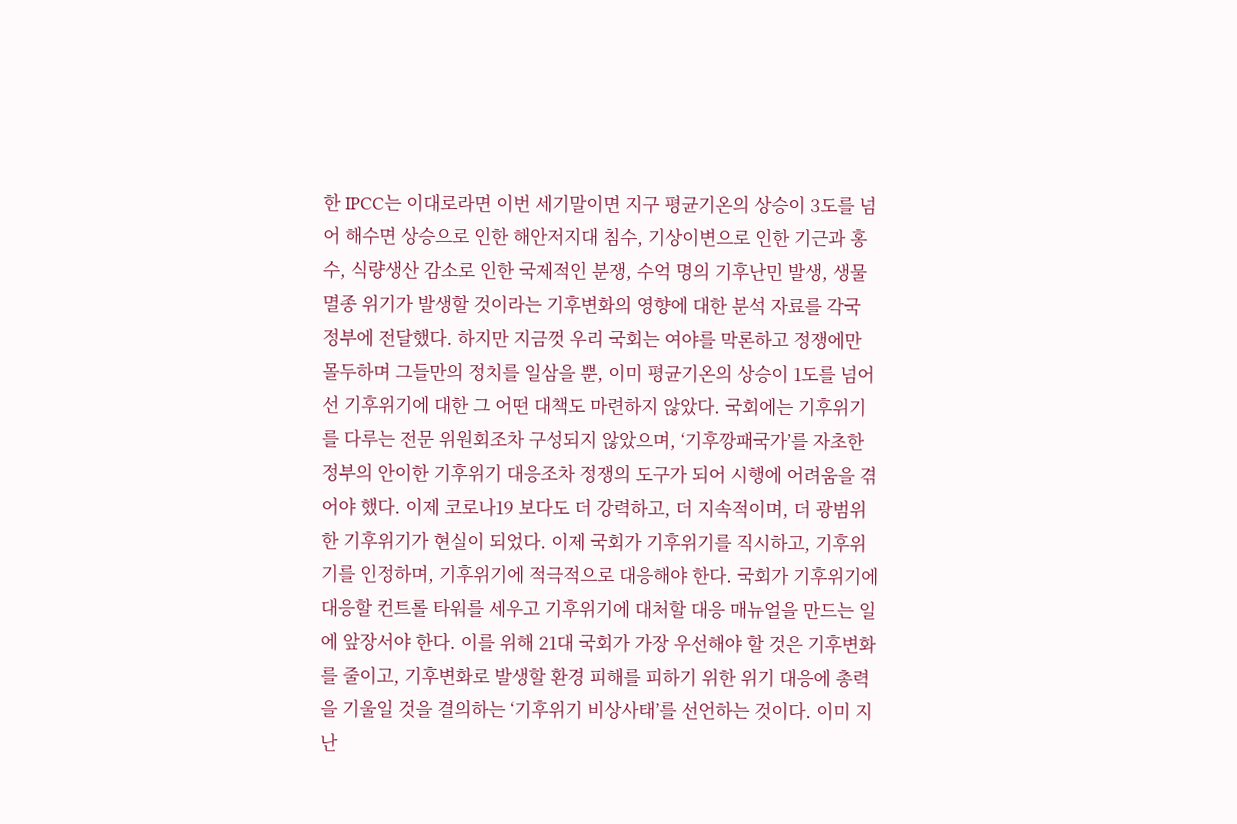한 IPCC는 이대로라면 이번 세기말이면 지구 평균기온의 상승이 3도를 넘어 해수면 상승으로 인한 해안저지대 침수, 기상이변으로 인한 기근과 홍수, 식량생산 감소로 인한 국제적인 분쟁, 수억 명의 기후난민 발생, 생물멸종 위기가 발생할 것이라는 기후변화의 영향에 대한 분석 자료를 각국 정부에 전달했다. 하지만 지금껏 우리 국회는 여야를 막론하고 정쟁에만 몰두하며 그들만의 정치를 일삼을 뿐, 이미 평균기온의 상승이 1도를 넘어선 기후위기에 대한 그 어떤 대책도 마련하지 않았다. 국회에는 기후위기를 다루는 전문 위원회조차 구성되지 않았으며, ‘기후깡패국가’를 자초한 정부의 안이한 기후위기 대응조차 정쟁의 도구가 되어 시행에 어려움을 겪어야 했다. 이제 코로나19 보다도 더 강력하고, 더 지속적이며, 더 광범위한 기후위기가 현실이 되었다. 이제 국회가 기후위기를 직시하고, 기후위기를 인정하며, 기후위기에 적극적으로 대응해야 한다. 국회가 기후위기에 대응할 컨트롤 타워를 세우고 기후위기에 대처할 대응 매뉴얼을 만드는 일에 앞장서야 한다. 이를 위해 21대 국회가 가장 우선해야 할 것은 기후변화를 줄이고, 기후변화로 발생할 환경 피해를 피하기 위한 위기 대응에 총력을 기울일 것을 결의하는 ‘기후위기 비상사태’를 선언하는 것이다. 이미 지난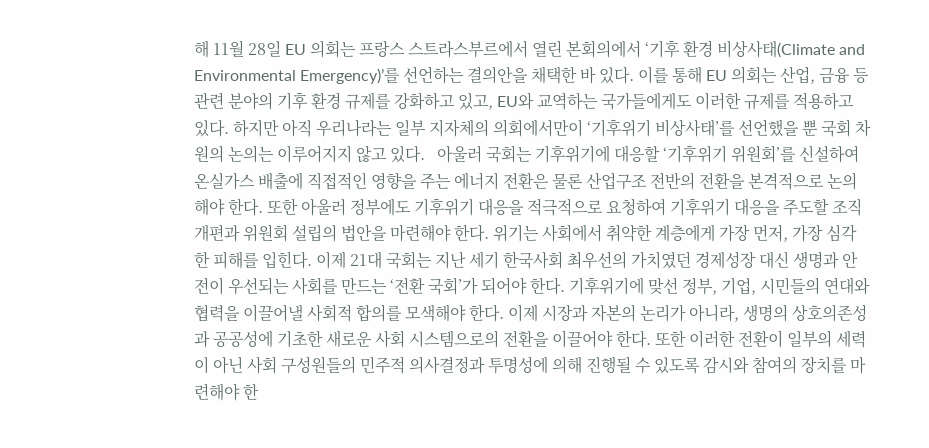해 11월 28일 EU 의회는 프랑스 스트라스부르에서 열린 본회의에서 ‘기후 환경 비상사태(Climate and Environmental Emergency)’를 선언하는 결의안을 채택한 바 있다. 이를 통해 EU 의회는 산업, 금융 등 관련 분야의 기후 환경 규제를 강화하고 있고, EU와 교역하는 국가들에게도 이러한 규제를 적용하고 있다. 하지만 아직 우리나라는 일부 지자체의 의회에서만이 ‘기후위기 비상사태’를 선언했을 뿐 국회 차원의 논의는 이루어지지 않고 있다.   아울러 국회는 기후위기에 대응할 ‘기후위기 위원회’를 신설하여 온실가스 배출에 직접적인 영향을 주는 에너지 전환은 물론 산업구조 전반의 전환을 본격적으로 논의해야 한다. 또한 아울러 정부에도 기후위기 대응을 적극적으로 요청하여 기후위기 대응을 주도할 조직 개편과 위원회 설립의 법안을 마련해야 한다. 위기는 사회에서 취약한 계층에게 가장 먼저, 가장 심각한 피해를 입힌다. 이제 21대 국회는 지난 세기 한국사회 최우선의 가치였던 경제성장 대신 생명과 안전이 우선되는 사회를 만드는 ‘전환 국회’가 되어야 한다. 기후위기에 맞선 정부, 기업, 시민들의 연대와 협력을 이끌어낼 사회적 합의를 모색해야 한다. 이제 시장과 자본의 논리가 아니라, 생명의 상호의존성과 공공성에 기초한 새로운 사회 시스템으로의 전환을 이끌어야 한다. 또한 이러한 전환이 일부의 세력이 아닌 사회 구성원들의 민주적 의사결정과 투명성에 의해 진행될 수 있도록 감시와 참여의 장치를 마련해야 한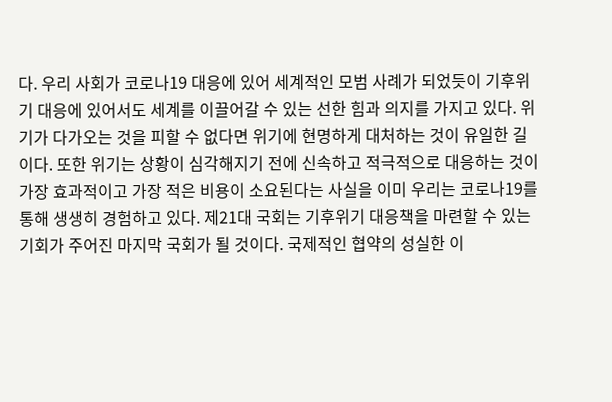다. 우리 사회가 코로나19 대응에 있어 세계적인 모범 사례가 되었듯이 기후위기 대응에 있어서도 세계를 이끌어갈 수 있는 선한 힘과 의지를 가지고 있다. 위기가 다가오는 것을 피할 수 없다면 위기에 현명하게 대처하는 것이 유일한 길이다. 또한 위기는 상황이 심각해지기 전에 신속하고 적극적으로 대응하는 것이 가장 효과적이고 가장 적은 비용이 소요된다는 사실을 이미 우리는 코로나19를 통해 생생히 경험하고 있다. 제21대 국회는 기후위기 대응책을 마련할 수 있는 기회가 주어진 마지막 국회가 될 것이다. 국제적인 협약의 성실한 이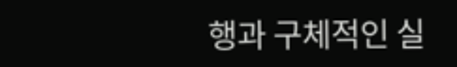행과 구체적인 실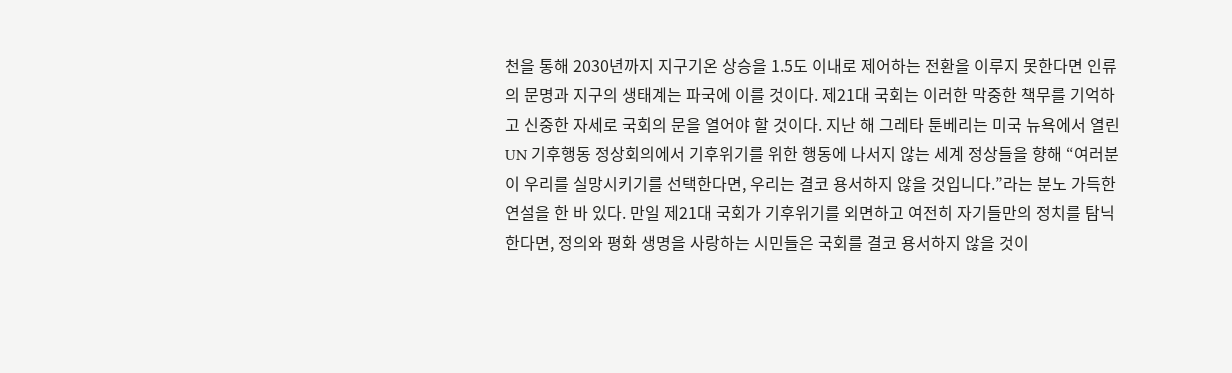천을 통해 2030년까지 지구기온 상승을 1.5도 이내로 제어하는 전환을 이루지 못한다면 인류의 문명과 지구의 생태계는 파국에 이를 것이다. 제21대 국회는 이러한 막중한 책무를 기억하고 신중한 자세로 국회의 문을 열어야 할 것이다. 지난 해 그레타 툰베리는 미국 뉴욕에서 열린 UN 기후행동 정상회의에서 기후위기를 위한 행동에 나서지 않는 세계 정상들을 향해 “여러분이 우리를 실망시키기를 선택한다면, 우리는 결코 용서하지 않을 것입니다.”라는 분노 가득한 연설을 한 바 있다. 만일 제21대 국회가 기후위기를 외면하고 여전히 자기들만의 정치를 탐닉한다면, 정의와 평화 생명을 사랑하는 시민들은 국회를 결코 용서하지 않을 것이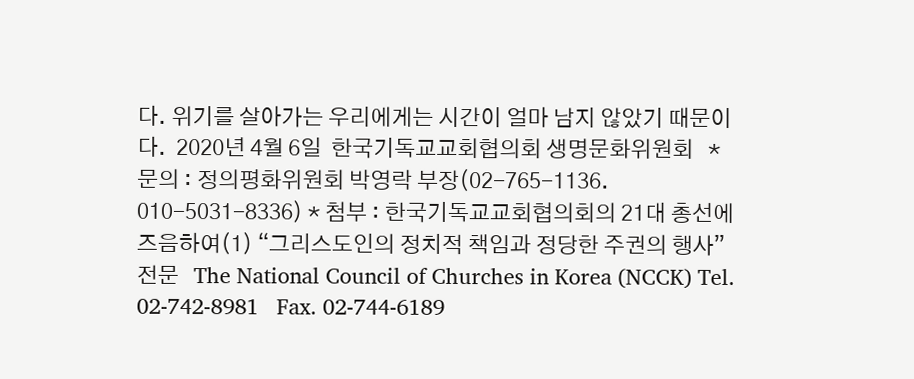다. 위기를 살아가는 우리에게는 시간이 얼마 남지 않았기 때문이다.  2020년 4월 6일  한국기독교교회협의회 생명문화위원회   * 문의 : 정의평화위원회 박영락 부장(02-765-1136. 010-5031-8336) * 첨부 : 한국기독교교회협의회의 21대 총선에 즈음하여(1) “그리스도인의 정치적 책임과 정당한 주권의 행사” 전문   The National Council of Churches in Korea (NCCK) Tel. 02-742-8981   Fax. 02-744-6189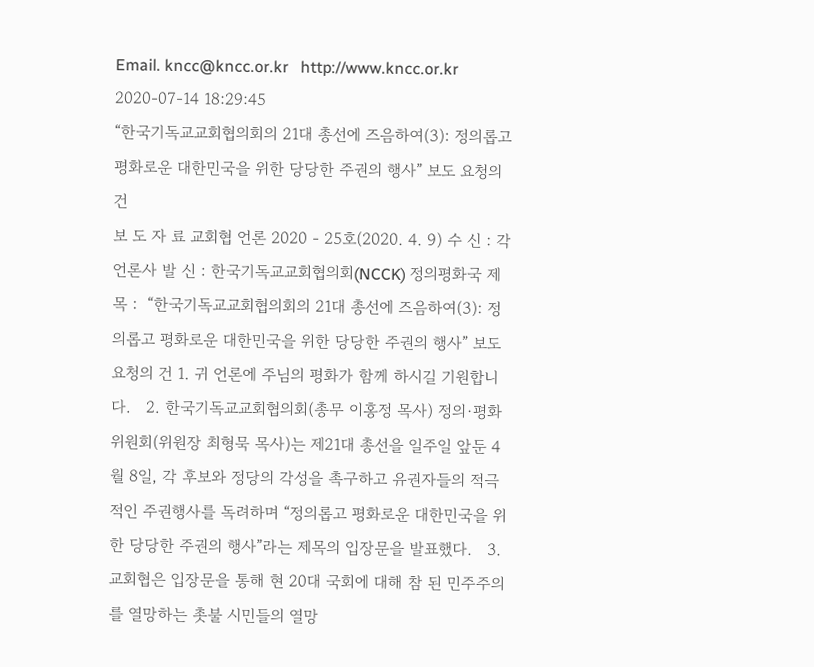Email. kncc@kncc.or.kr   http://www.kncc.or.kr
2020-07-14 18:29:45
“한국기독교교회협의회의 21대 총선에 즈음하여(3): 정의롭고 평화로운 대한민국을 위한 당당한 주권의 행사” 보도 요청의 건
보 도 자 료 교회협 언론 2020 - 25호(2020. 4. 9) 수 신 : 각 언론사 발 신 : 한국기독교교회협의회(NCCK) 정의평화국 제 목 :  “한국기독교교회협의회의 21대 총선에 즈음하여(3): 정의롭고 평화로운 대한민국을 위한 당당한 주권의 행사” 보도 요청의 건 1. 귀 언론에 주님의 평화가 함께 하시길 기원합니다.   2. 한국기독교교회협의회(총무 이홍정 목사) 정의·평화위원회(위원장 최형묵 목사)는 제21대 총선을 일주일 앞둔 4월 8일, 각 후보와 정당의 각성을 촉구하고 유권자들의 적극적인 주권행사를 독려하며 “정의롭고 평화로운 대한민국을 위한 당당한 주권의 행사”라는 제목의 입장문을 발표했다.   3. 교회협은 입장문을 통해 현 20대 국회에 대해 참 된 민주주의를 열망하는 촛불 시민들의 열망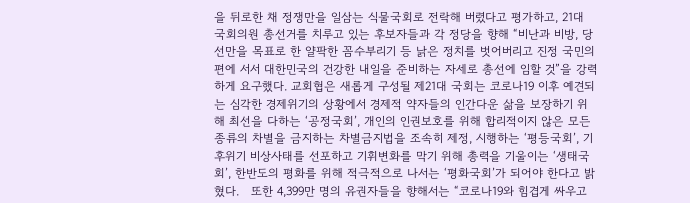을 뒤로한 채 정쟁만을 일삼는 식물국회로 전락해 버렸다고 평가하고, 21대 국회의원 총선거를 치루고 있는 후보자들과 각 정당을 향해 “비난과 비방, 당선만을 목표로 한 얄팍한 꼼수부리기 등 낡은 정치를 벗어버리고 진정 국민의 편에 서서 대한민국의 건강한 내일을 준비하는 자세로 총선에 임할 것”을 강력하게 요구했다. 교회협은 새롭게 구성될 제21대 국회는 코로나19 이후 예견되는 심각한 경제위기의 상황에서 경제적 약자들의 인간다운 삶을 보장하기 위해 최선을 다하는 ‘공정국회’, 개인의 인권보호를 위해 합리적이지 않은 모든 종류의 차별을 금지하는 차별금지법을 조속히 제정, 시행하는 ‘평등국회’, 기후위기 비상사태를 선포하고 기휘변화를 막기 위해 총력을 기울이는 ‘생태국회’, 한반도의 평화를 위해 적극적으로 나서는 ‘평화국회’가 되어야 한다고 밝혔다.   또한 4,399만 명의 유권자들을 향해서는 “코로나19와 힘겹게 싸우고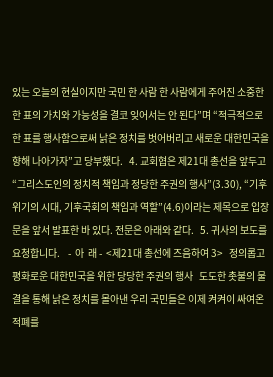있는 오늘의 현실이지만 국민 한 사람 한 사람에게 주어진 소중한 한 표의 가치와 가능성을 결코 잊어서는 안 된다”며 “적극적으로 한 표를 행사함으로써 낡은 정치를 벗어버리고 새로운 대한민국을 향해 나아가자”고 당부했다.   4. 교회협은 제21대 총선을 앞두고 “그리스도인의 정치적 책임과 정당한 주권의 행사”(3.30), “기후위기의 시대, 기후국회의 책임과 역할”(4.6)이라는 제목으로 입장문을 앞서 발표한 바 있다. 전문은 아래와 같다.   5. 귀사의 보도를 요청합니다.    -  아  래 -  <제21대 총선에 즈음하여 3>   정의롭고 평화로운 대한민국을 위한 당당한 주권의 행사   도도한 촛불의 물결을 통해 낡은 정치를 몰아낸 우리 국민들은 이제 켜켜이 싸여온 적폐를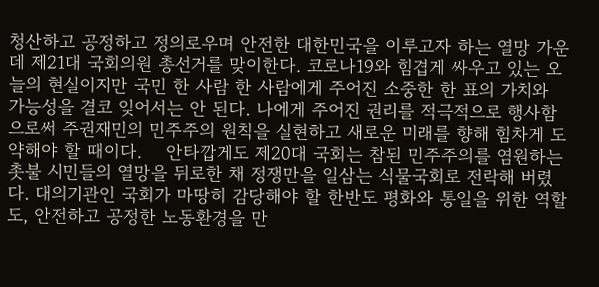청산하고 공정하고 정의로우며 안전한 대한민국을 이루고자 하는 열망 가운데 제21대 국회의원 총선거를 맞이한다. 코로나19와 힘겹게 싸우고 있는 오늘의 현실이지만 국민 한 사람 한 사람에게 주어진 소중한 한 표의 가치와 가능성을 결코 잊어서는 안 된다. 나에게 주어진 권리를 적극적으로 행사함으로써 주권재민의 민주주의 원칙을 실현하고 새로운 미래를 향해 힘차게 도약해야 할 때이다.    안타깝게도 제20대 국회는 참된 민주주의를 염원하는 촛불 시민들의 열망을 뒤로한 채 정쟁만을 일삼는 식물국회로 전락해 버렸다. 대의기관인 국회가 마땅히 감당해야 할 한반도 평화와 통일을 위한 역할도, 안전하고 공정한 노동환경을 만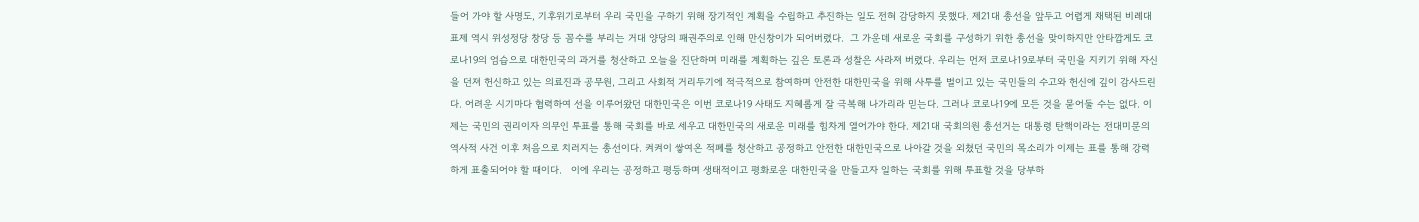들어 가야 할 사명도, 기후위기로부터 우리 국민을 구하기 위해 장기적인 계획을 수립하고 추진하는 일도 전혀 감당하지 못했다. 제21대 총선을 앞두고 어렵게 채택된 비례대표제 역시 위성정당 창당 등 꼼수를 부리는 거대 양당의 패권주의로 인해 만신창이가 되어버렸다.  그 가운데 새로운 국회를 구성하기 위한 총선을 맞이하지만 안타깝게도 코로나19의 엄습으로 대한민국의 과거를 청산하고 오늘을 진단하며 미래를 계획하는 깊은 토론과 성찰은 사라져 버렸다. 우리는 먼저 코로나19로부터 국민을 지키기 위해 자신을 던져 헌신하고 있는 의료진과 공무원, 그리고 사회적 거리두기에 적극적으로 참여하며 안전한 대한민국을 위해 사투를 벌이고 있는 국민들의 수고와 헌신에 깊이 감사드린다. 어려운 시기마다 협력하여 선을 이루어왔던 대한민국은 이번 코로나19 사태도 지혜롭게 잘 극복해 나가리라 믿는다. 그러나 코로나19에 모든 것을 묻어둘 수는 없다. 이제는 국민의 권리이자 의무인 투표를 통해 국회를 바로 세우고 대한민국의 새로운 미래를 힘차게 열어가야 한다. 제21대 국회의원 총선거는 대통령 탄핵이라는 전대미문의 역사적 사건 이후 처음으로 치러지는 총선이다. 켜켜이 쌓여온 적폐를 청산하고 공정하고 안전한 대한민국으로 나아갈 것을 외쳤던 국민의 목소리가 이제는 표를 통해 강력하게 표출되어야 할 때이다.   이에 우리는 공정하고 평등하며 생태적이고 평화로운 대한민국을 만들고자 일하는 국회를 위해 투표할 것을 당부하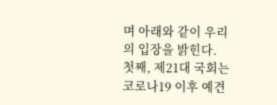며 아래와 같이 우리의 입장을 밝힌다.    첫째, 제21대 국회는 코로나19 이후 예견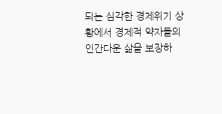되는 심각한 경제위기 상황에서 경제적 약자들의 인간다운 삶을 보장하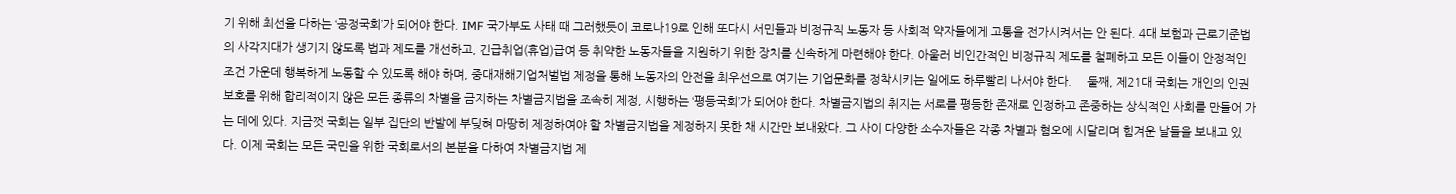기 위해 최선을 다하는 ‘공정국회’가 되어야 한다. IMF 국가부도 사태 때 그러했듯이 코로나19로 인해 또다시 서민들과 비정규직 노동자 등 사회적 약자들에게 고통을 전가시켜서는 안 된다. 4대 보험과 근로기준법의 사각지대가 생기지 않도록 법과 제도를 개선하고, 긴급취업(휴업)급여 등 취약한 노동자들을 지원하기 위한 장치를 신속하게 마련해야 한다. 아울러 비인간적인 비정규직 제도를 철폐하고 모든 이들이 안정적인 조건 가운데 행복하게 노동할 수 있도록 해야 하며, 중대재해기업처벌법 제정을 통해 노동자의 안전을 최우선으로 여기는 기업문화를 정착시키는 일에도 하루빨리 나서야 한다.     둘째, 제21대 국회는 개인의 인권 보호를 위해 합리적이지 않은 모든 종류의 차별을 금지하는 차별금지법을 조속히 제정, 시행하는 ‘평등국회’가 되어야 한다. 차별금지법의 취지는 서로를 평등한 존재로 인정하고 존중하는 상식적인 사회를 만들어 가는 데에 있다. 지금껏 국회는 일부 집단의 반발에 부딪혀 마땅히 제정하여야 할 차별금지법을 제정하지 못한 채 시간만 보내왔다. 그 사이 다양한 소수자들은 각종 차별과 혐오에 시달리며 힘겨운 날들을 보내고 있다. 이제 국회는 모든 국민을 위한 국회로서의 본분을 다하여 차별금지법 제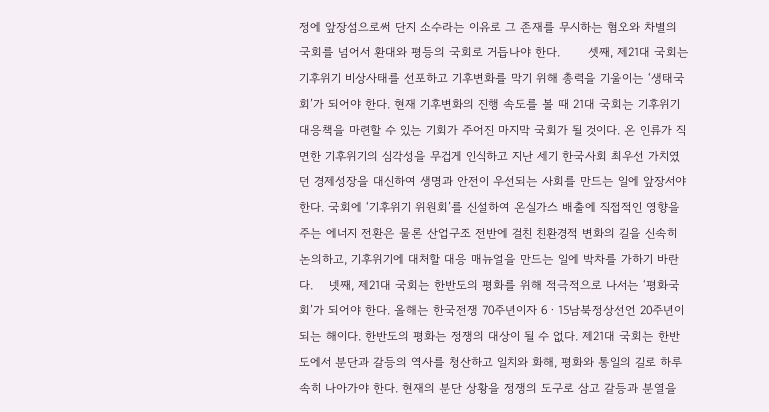정에 앞장섬으로써 단지 소수라는 이유로 그 존재를 무시하는 혐오와 차별의 국회를 넘어서 환대와 평등의 국회로 거듭나야 한다.       셋째, 제21대 국회는 기후위기 비상사태를 선포하고 기후변화를 막기 위해 총력을 기울이는 ‘생태국회’가 되어야 한다. 현재 기후변화의 진행 속도를 볼 때 21대 국회는 기후위기 대응책을 마련할 수 있는 기회가 주어진 마지막 국회가 될 것이다. 온 인류가 직면한 기후위기의 심각성을 무겁게 인식하고 지난 세기 한국사회 최우선 가치였던 경제성장을 대신하여 생명과 안전이 우선되는 사회를 만드는 일에 앞장서야 한다. 국회에 ‘기후위기 위원회’를 신설하여 온실가스 배출에 직접적인 영향을 주는 에너지 전환은 물론 산업구조 전반에 걸친 친환경적 변화의 길을 신속히 논의하고, 기후위기에 대처할 대응 매뉴얼을 만드는 일에 박차를 가하기 바란다.    넷째, 제21대 국회는 한반도의 평화를 위해 적극적으로 나서는 ‘평화국회’가 되어야 한다. 올해는 한국전쟁 70주년이자 6ㆍ15남북정상선언 20주년이 되는 해이다. 한반도의 평화는 정쟁의 대상이 될 수 없다. 제21대 국회는 한반도에서 분단과 갈등의 역사를 청산하고 일치와 화해, 평화와 통일의 길로 하루 속히 나아가야 한다. 현재의 분단 상황을 정쟁의 도구로 삼고 갈등과 분열을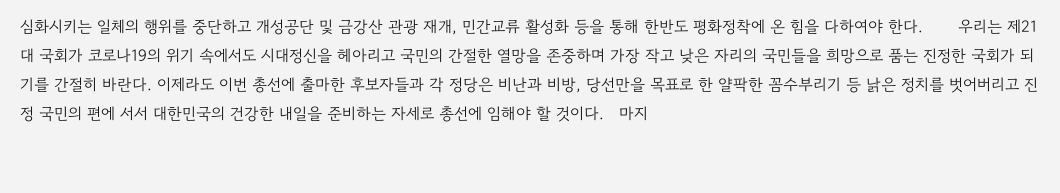심화시키는 일체의 행위를 중단하고 개성공단 및 금강산 관광 재개, 민간교류 활성화 등을 통해 한반도 평화정착에 온 힘을 다하여야 한다.       우리는 제21대 국회가 코로나19의 위기 속에서도 시대정신을 헤아리고 국민의 간절한 열망을 존중하며 가장 작고 낮은 자리의 국민들을 희망으로 품는 진정한 국회가 되기를 간절히 바란다. 이제라도 이번 총선에 출마한 후보자들과 각 정당은 비난과 비방, 당선만을 목표로 한 얄팍한 꼼수부리기 등 낡은 정치를 벗어버리고 진정 국민의 편에 서서 대한민국의 건강한 내일을 준비하는 자세로 총선에 임해야 할 것이다.   마지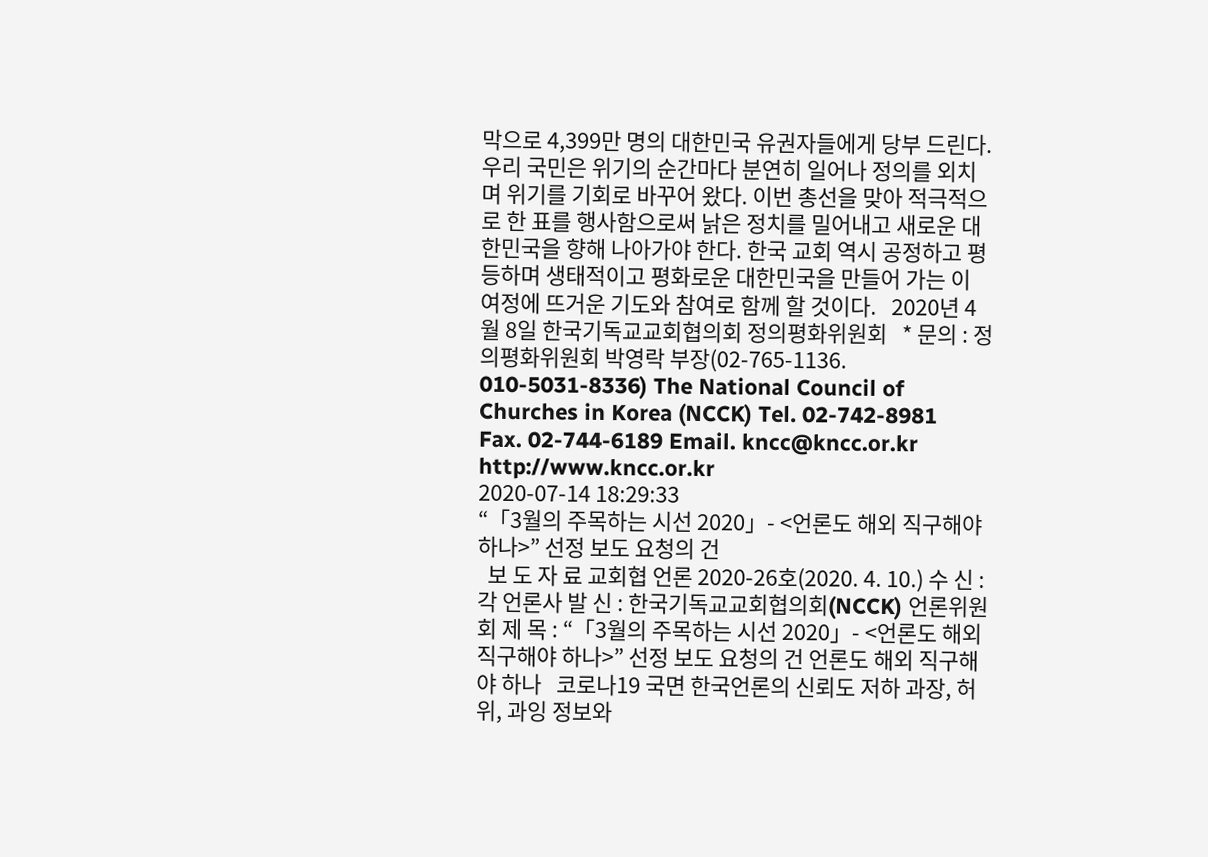막으로 4,399만 명의 대한민국 유권자들에게 당부 드린다. 우리 국민은 위기의 순간마다 분연히 일어나 정의를 외치며 위기를 기회로 바꾸어 왔다. 이번 총선을 맞아 적극적으로 한 표를 행사함으로써 낡은 정치를 밀어내고 새로운 대한민국을 향해 나아가야 한다. 한국 교회 역시 공정하고 평등하며 생태적이고 평화로운 대한민국을 만들어 가는 이 여정에 뜨거운 기도와 참여로 함께 할 것이다.   2020년 4월 8일 한국기독교교회협의회 정의평화위원회   * 문의 : 정의평화위원회 박영락 부장(02-765-1136. 010-5031-8336) The National Council of Churches in Korea (NCCK) Tel. 02-742-8981   Fax. 02-744-6189 Email. kncc@kncc.or.kr   http://www.kncc.or.kr
2020-07-14 18:29:33
“「3월의 주목하는 시선 2020」- <언론도 해외 직구해야 하나>” 선정 보도 요청의 건
  보 도 자 료 교회협 언론 2020-26호(2020. 4. 10.) 수 신 : 각 언론사 발 신 : 한국기독교교회협의회(NCCK) 언론위원회 제 목 : “「3월의 주목하는 시선 2020」- <언론도 해외 직구해야 하나>” 선정 보도 요청의 건 언론도 해외 직구해야 하나   코로나19 국면 한국언론의 신뢰도 저하 과장, 허위, 과잉 정보와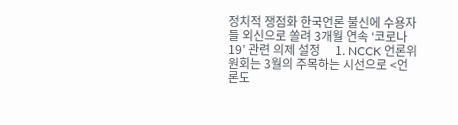정치적 쟁점화 한국언론 불신에 수용자들 외신으로 쏠려 3개월 연속 ‘코로나19’ 관련 의제 설정     1. NCCK 언론위원회는 3월의 주목하는 시선으로 <언론도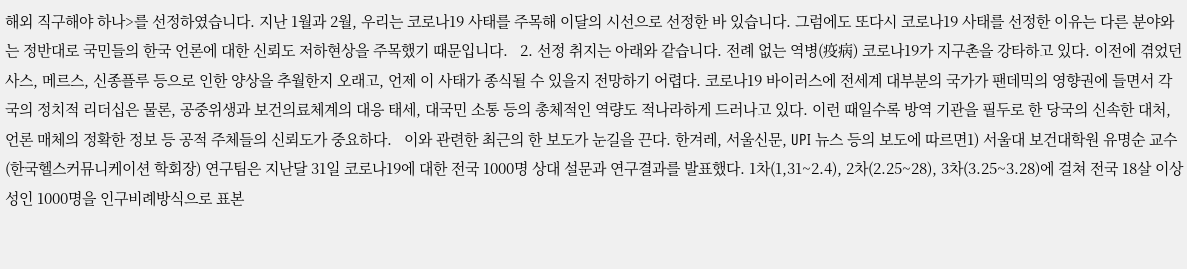해외 직구해야 하나>를 선정하였습니다. 지난 1월과 2월, 우리는 코로나19 사태를 주목해 이달의 시선으로 선정한 바 있습니다. 그럼에도 또다시 코로나19 사태를 선정한 이유는 다른 분야와는 정반대로 국민들의 한국 언론에 대한 신뢰도 저하현상을 주목했기 때문입니다.   2. 선정 취지는 아래와 같습니다. 전례 없는 역병(疫病) 코로나19가 지구촌을 강타하고 있다. 이전에 겪었던 사스, 메르스, 신종플루 등으로 인한 양상을 추월한지 오래고, 언제 이 사태가 종식될 수 있을지 전망하기 어렵다. 코로나19 바이러스에 전세계 대부분의 국가가 팬데믹의 영향권에 들면서 각국의 정치적 리더십은 물론, 공중위생과 보건의료체계의 대응 태세, 대국민 소통 등의 총체적인 역량도 적나라하게 드러나고 있다. 이런 때일수록 방역 기관을 필두로 한 당국의 신속한 대처, 언론 매체의 정확한 정보 등 공적 주체들의 신뢰도가 중요하다.   이와 관련한 최근의 한 보도가 눈길을 끈다. 한겨레, 서울신문, UPI 뉴스 등의 보도에 따르면1) 서울대 보건대학원 유명순 교수(한국헬스커뮤니케이션 학회장) 연구팀은 지난달 31일 코로나19에 대한 전국 1000명 상대 설문과 연구결과를 발표했다. 1차(1,31~2.4), 2차(2.25~28), 3차(3.25~3.28)에 걸쳐 전국 18살 이상 성인 1000명을 인구비례방식으로 표본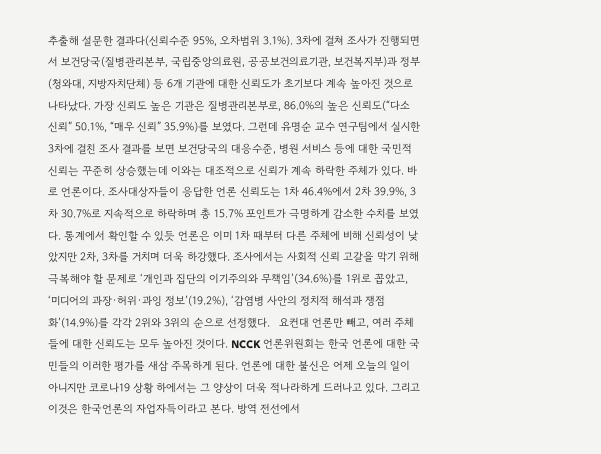추출해 설문한 결과다(신뢰수준 95%, 오차범위 3.1%). 3차에 걸쳐 조사가 진행되면서 보건당국(질병관리본부, 국립중앙의료원, 공공보건의료기관, 보건복지부)과 정부(청와대, 지방자치단체) 등 6개 기관에 대한 신뢰도가 초기보다 계속 높아진 것으로 나타났다. 가장 신뢰도 높은 기관은 질병관리본부로, 86.0%의 높은 신뢰도(“다소 신뢰” 50.1%, “매우 신뢰” 35.9%)를 보였다. 그런데 유명순 교수 연구팀에서 실시한 3차에 걸친 조사 결과를 보면 보건당국의 대응수준, 병원 서비스 등에 대한 국민적 신뢰는 꾸준히 상승했는데 이와는 대조적으로 신뢰가 계속 하락한 주체가 있다. 바로 언론이다. 조사대상자들이 응답한 언론 신뢰도는 1차 46.4%에서 2차 39.9%, 3차 30.7%로 지속적으로 하락하며 총 15.7% 포인트가 극명하게 감소한 수치를 보였다. 통계에서 확인할 수 있듯 언론은 이미 1차 때부터 다른 주체에 비해 신뢰성이 낮았지만 2차, 3차를 거치며 더욱 하강했다. 조사에서는 사회적 신뢰 고갈을 막기 위해 극복해야 할 문제로 ‘개인과 집단의 이기주의와 무책임’(34.6%)를 1위로 꼽았고, ‘미디어의 과장·허위·과잉 정보’(19.2%), ‘감염병 사안의 정치적 해석과 쟁점화’(14.9%)를 각각 2위와 3위의 순으로 선정했다.   요컨대 언론만 빼고, 여러 주체들에 대한 신뢰도는 모두 높아진 것이다. NCCK 언론위원회는 한국 언론에 대한 국민들의 이러한 평가를 새삼 주목하게 된다. 언론에 대한 불신은 어제 오늘의 일이 아니지만 코로나19 상황 하에서는 그 양상이 더욱 적나라하게 드러나고 있다. 그리고 이것은 한국언론의 자업자득이라고 본다. 방역 전선에서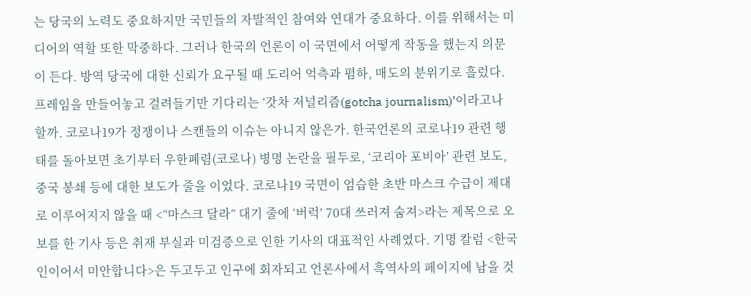는 당국의 노력도 중요하지만 국민들의 자발적인 참여와 연대가 중요하다. 이를 위해서는 미디어의 역할 또한 막중하다. 그러나 한국의 언론이 이 국면에서 어떻게 작동을 했는지 의문이 든다. 방역 당국에 대한 신뢰가 요구될 때 도리어 억측과 폄하, 매도의 분위기로 흘렀다. 프레임을 만들어놓고 걸려들기만 기다리는 ‘갓차 저널리즘(gotcha journalism)’이라고나 할까. 코로나19가 정쟁이나 스캔들의 이슈는 아니지 않은가. 한국언론의 코로나19 관련 행태를 돌아보면 초기부터 우한폐렴(코로나) 병명 논란을 필두로, ‘코리아 포비아’ 관련 보도, 중국 봉쇄 등에 대한 보도가 줄을 이었다. 코로나19 국면이 엄습한 초반 마스크 수급이 제대로 이루어지지 않을 때 <“마스크 달라” 대기 줄에 ‘버럭’ 70대 쓰러져 숨져>라는 제목으로 오보를 한 기사 등은 취재 부실과 미검증으로 인한 기사의 대표적인 사례였다. 기명 칼럼 <한국인이어서 미안합니다>은 두고두고 인구에 회자되고 언론사에서 흑역사의 페이지에 남을 것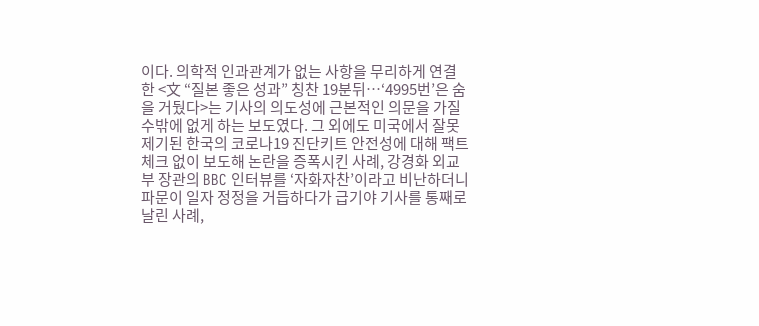이다. 의학적 인과관계가 없는 사항을 무리하게 연결한 <文 “질본 좋은 성과” 칭찬 19분뒤…‘4995번’은 숨을 거뒀다>는 기사의 의도성에 근본적인 의문을 가질 수밖에 없게 하는 보도였다. 그 외에도 미국에서 잘못 제기된 한국의 코로나19 진단키트 안전성에 대해 팩트체크 없이 보도해 논란을 증폭시킨 사례, 강경화 외교부 장관의 BBC 인터뷰를 ‘자화자찬’이라고 비난하더니 파문이 일자 정정을 거듭하다가 급기야 기사를 통째로 날린 사례,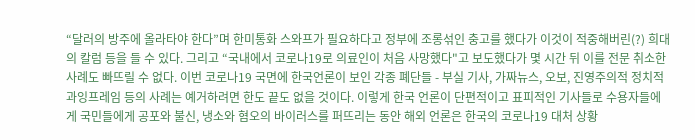“달러의 방주에 올라타야 한다”며 한미통화 스와프가 필요하다고 정부에 조롱섞인 충고를 했다가 이것이 적중해버린(?) 희대의 칼럼 등을 들 수 있다. 그리고 “국내에서 코로나19로 의료인이 처음 사망했다"고 보도했다가 몇 시간 뒤 이를 전문 취소한 사례도 빠뜨릴 수 없다. 이번 코로나19 국면에 한국언론이 보인 각종 폐단들 - 부실 기사, 가짜뉴스, 오보, 진영주의적 정치적 과잉프레임 등의 사례는 예거하려면 한도 끝도 없을 것이다. 이렇게 한국 언론이 단편적이고 표피적인 기사들로 수용자들에게 국민들에게 공포와 불신, 냉소와 혐오의 바이러스를 퍼뜨리는 동안 해외 언론은 한국의 코로나19 대처 상황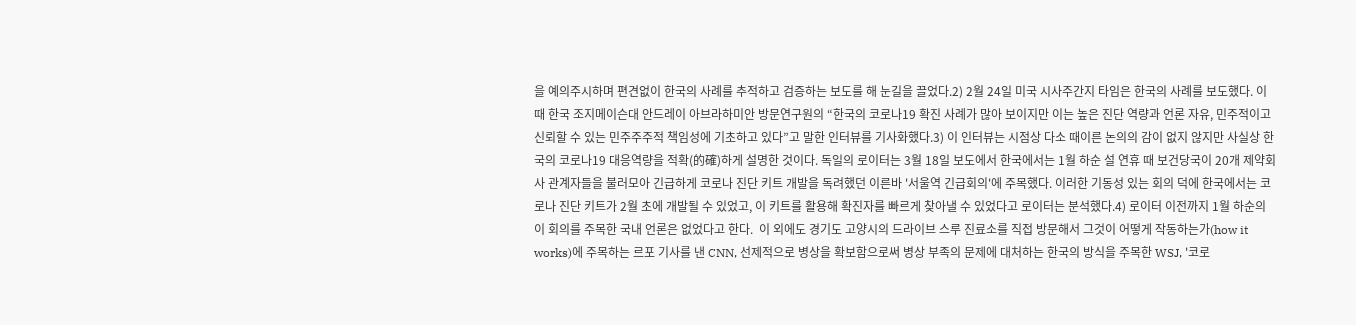을 예의주시하며 편견없이 한국의 사례를 추적하고 검증하는 보도를 해 눈길을 끌었다.2) 2월 24일 미국 시사주간지 타임은 한국의 사례를 보도했다. 이 때 한국 조지메이슨대 안드레이 아브라하미안 방문연구원의 “한국의 코로나19 확진 사례가 많아 보이지만 이는 높은 진단 역량과 언론 자유, 민주적이고 신뢰할 수 있는 민주주주적 책임성에 기초하고 있다”고 말한 인터뷰를 기사화했다.3) 이 인터뷰는 시점상 다소 때이른 논의의 감이 없지 않지만 사실상 한국의 코로나19 대응역량을 적확(的確)하게 설명한 것이다. 독일의 로이터는 3월 18일 보도에서 한국에서는 1월 하순 설 연휴 때 보건당국이 20개 제약회사 관계자들을 불러모아 긴급하게 코로나 진단 키트 개발을 독려했던 이른바 '서울역 긴급회의'에 주목했다. 이러한 기동성 있는 회의 덕에 한국에서는 코로나 진단 키트가 2월 초에 개발될 수 있었고, 이 키트를 활용해 확진자를 빠르게 찾아낼 수 있었다고 로이터는 분석했다.4) 로이터 이전까지 1월 하순의 이 회의를 주목한 국내 언론은 없었다고 한다.  이 외에도 경기도 고양시의 드라이브 스루 진료소를 직접 방문해서 그것이 어떻게 작동하는가(how it works)에 주목하는 르포 기사를 낸 CNN, 선제적으로 병상을 확보함으로써 병상 부족의 문제에 대처하는 한국의 방식을 주목한 WSJ, '코로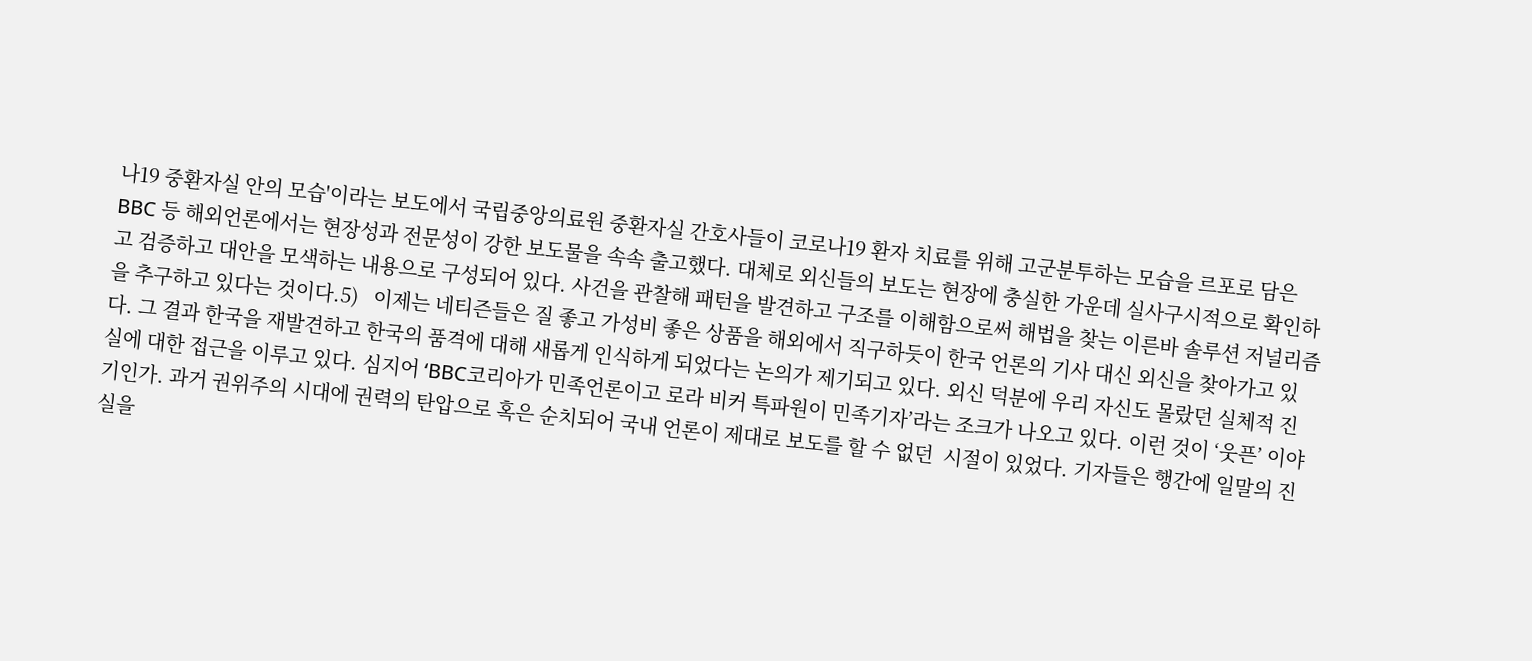나19 중환자실 안의 모습'이라는 보도에서 국립중앙의료원 중환자실 간호사들이 코로나19 환자 치료를 위해 고군분투하는 모습을 르포로 담은 BBC 등 해외언론에서는 현장성과 전문성이 강한 보도물을 속속 출고했다. 대체로 외신들의 보도는 현장에 충실한 가운데 실사구시적으로 확인하고 검증하고 대안을 모색하는 내용으로 구성되어 있다. 사건을 관찰해 패턴을 발견하고 구조를 이해함으로써 해법을 찾는 이른바 솔루션 저널리즘을 추구하고 있다는 것이다.5)   이제는 네티즌들은 질 좋고 가성비 좋은 상품을 해외에서 직구하듯이 한국 언론의 기사 대신 외신을 찾아가고 있다. 그 결과 한국을 재발견하고 한국의 품격에 대해 새롭게 인식하게 되었다는 논의가 제기되고 있다. 외신 덕분에 우리 자신도 몰랐던 실체적 진실에 대한 접근을 이루고 있다. 심지어 ‘BBC코리아가 민족언론이고 로라 비커 특파원이 민족기자’라는 조크가 나오고 있다. 이런 것이 ‘웃픈’ 이야기인가. 과거 권위주의 시대에 권력의 탄압으로 혹은 순치되어 국내 언론이 제대로 보도를 할 수 없던  시절이 있었다. 기자들은 행간에 일말의 진실을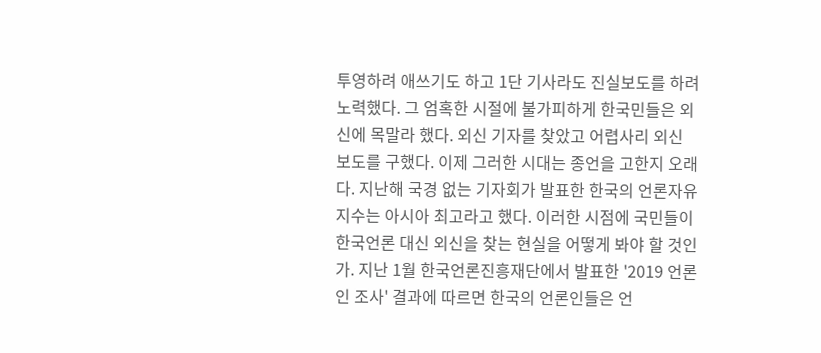투영하려 애쓰기도 하고 1단 기사라도 진실보도를 하려 노력했다. 그 엄혹한 시절에 불가피하게 한국민들은 외신에 목말라 했다. 외신 기자를 찾았고 어렵사리 외신 보도를 구했다. 이제 그러한 시대는 종언을 고한지 오래다. 지난해 국경 없는 기자회가 발표한 한국의 언론자유 지수는 아시아 최고라고 했다. 이러한 시점에 국민들이  한국언론 대신 외신을 찾는 현실을 어떻게 봐야 할 것인가. 지난 1월 한국언론진흥재단에서 발표한 '2019 언론인 조사' 결과에 따르면 한국의 언론인들은 언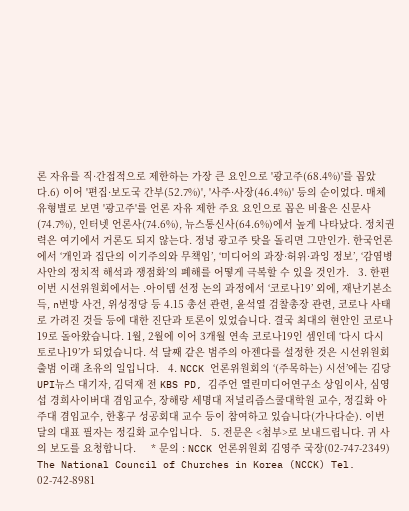론 자유를 직·간접적으로 제한하는 가장 큰 요인으로 '광고주(68.4%)'를 꼽았다.6) 이어 '편집·보도국 간부(52.7%)', '사주·사장(46.4%)' 등의 순이었다. 매체 유형별로 보면 '광고주'를 언론 자유 제한 주요 요인으로 꼽은 비율은 신문사(74.7%), 인터넷 언론사(74.6%), 뉴스통신사(64.6%)에서 높게 나타났다. 정치권력은 여기에서 거론도 되지 않는다. 정녕 광고주 탓을 돌리면 그만인가. 한국언론에서 ‘개인과 집단의 이기주의와 무책임’, ‘미디어의 과장·허위·과잉 정보’, ‘감염병 사안의 정치적 해석과 쟁점화’의 폐해를 어떻게 극복할 수 있을 것인가.   3. 한편 이번 시선위원회에서는 .아이템 선정 논의 과정에서 ‘코로나19’ 외에, 재난기본소득, n번방 사건, 위성정당 등 4.15 총선 관련, 윤석열 검찰총장 관련, 코로나 사태로 가려진 것들 등에 대한 진단과 토론이 있었습니다. 결국 최대의 현안인 코로나19로 돌아왔습니다. 1월, 2월에 이어 3개월 연속 코로나19인 셈인데 ‘다시 다시 토로나19’가 되었습니다. 석 달째 같은 범주의 아젠다를 설정한 것은 시선위원회 출범 이래 초유의 일입니다.   4. NCCK 언론위원회의 ‘(주목하는) 시선’에는 김당 UPI뉴스 대기자, 김덕재 전 KBS PD, 김주언 열린미디어연구소 상임이사, 심영섭 경희사이버대 겸임교수, 장해랑 세명대 저널리즘스쿨대학원 교수, 정길화 아주대 겸임교수, 한홍구 성공회대 교수 등이 참여하고 있습니다(가나다순). 이번 달의 대표 필자는 정길화 교수입니다.   5. 전문은 <첨부>로 보내드립니다. 귀 사의 보도를 요청합니다.     * 문의 : NCCK 언론위원회 김영주 국장(02-747-2349) The National Council of Churches in Korea (NCCK) Tel. 02-742-8981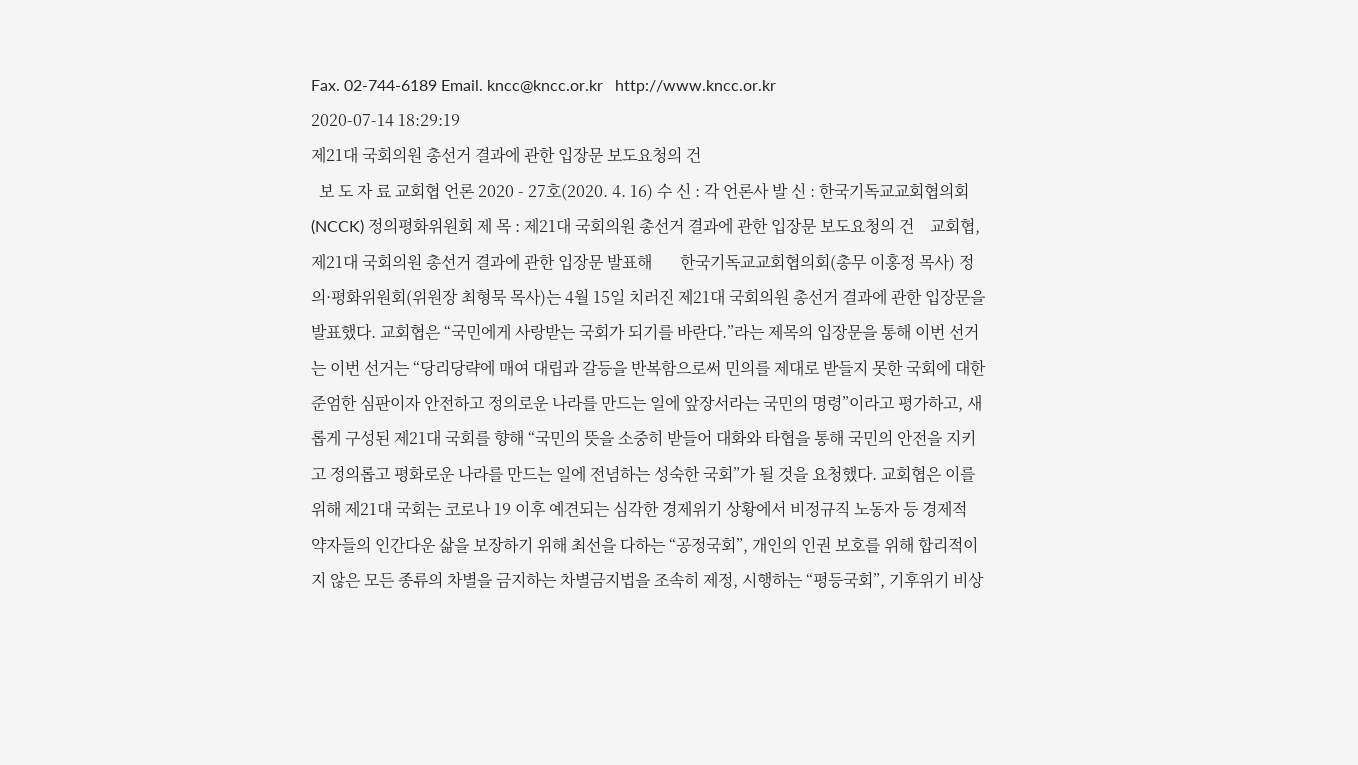Fax. 02-744-6189 Email. kncc@kncc.or.kr   http://www.kncc.or.kr
2020-07-14 18:29:19
제21대 국회의원 총선거 결과에 관한 입장문 보도요청의 건
  보 도 자 료 교회협 언론 2020 - 27호(2020. 4. 16) 수 신 : 각 언론사 발 신 : 한국기독교교회협의회(NCCK) 정의평화위원회 제 목 : 제21대 국회의원 총선거 결과에 관한 입장문 보도요청의 건    교회협, 제21대 국회의원 총선거 결과에 관한 입장문 발표해       한국기독교교회협의회(총무 이홍정 목사) 정의·평화위원회(위원장 최형묵 목사)는 4월 15일 치러진 제21대 국회의원 총선거 결과에 관한 입장문을 발표했다. 교회협은 “국민에게 사랑받는 국회가 되기를 바란다.”라는 제목의 입장문을 통해 이번 선거는 이번 선거는 “당리당략에 매여 대립과 갈등을 반복함으로써 민의를 제대로 받들지 못한 국회에 대한 준엄한 심판이자 안전하고 정의로운 나라를 만드는 일에 앞장서라는 국민의 명령”이라고 평가하고, 새롭게 구성된 제21대 국회를 향해 “국민의 뜻을 소중히 받들어 대화와 타협을 통해 국민의 안전을 지키고 정의롭고 평화로운 나라를 만드는 일에 전념하는 성숙한 국회”가 될 것을 요청했다. 교회협은 이를 위해 제21대 국회는 코로나 19 이후 예견되는 심각한 경제위기 상황에서 비정규직 노동자 등 경제적 약자들의 인간다운 삶을 보장하기 위해 최선을 다하는 “공정국회”, 개인의 인권 보호를 위해 합리적이지 않은 모든 종류의 차별을 금지하는 차별금지법을 조속히 제정, 시행하는 “평등국회”, 기후위기 비상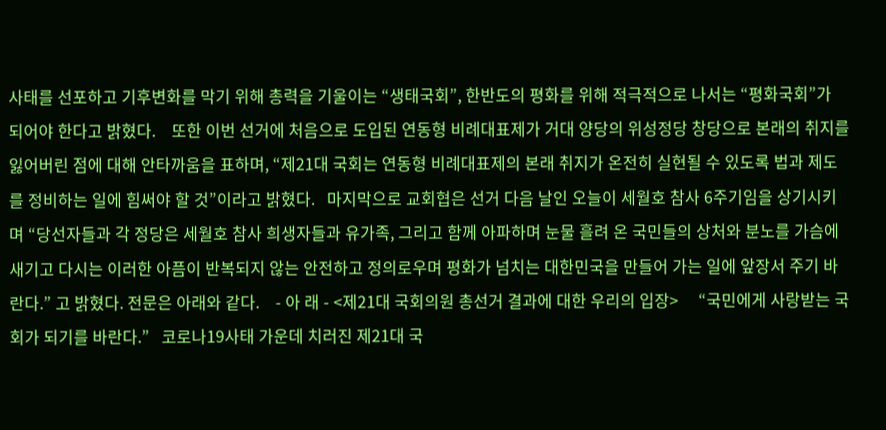사태를 선포하고 기후변화를 막기 위해 총력을 기울이는 “생태국회”, 한반도의 평화를 위해 적극적으로 나서는 “평화국회”가 되어야 한다고 밝혔다.    또한 이번 선거에 처음으로 도입된 연동형 비례대표제가 거대 양당의 위성정당 창당으로 본래의 취지를 잃어버린 점에 대해 안타까움을 표하며, “제21대 국회는 연동형 비례대표제의 본래 취지가 온전히 실현될 수 있도록 법과 제도를 정비하는 일에 힘써야 할 것”이라고 밝혔다.   마지막으로 교회협은 선거 다음 날인 오늘이 세월호 참사 6주기임을 상기시키며 “당선자들과 각 정당은 세월호 참사 희생자들과 유가족, 그리고 함께 아파하며 눈물 흘려 온 국민들의 상처와 분노를 가슴에 새기고 다시는 이러한 아픔이 반복되지 않는 안전하고 정의로우며 평화가 넘치는 대한민국을 만들어 가는 일에 앞장서 주기 바란다.” 고 밝혔다. 전문은 아래와 같다.    - 아 래 - <제21대 국회의원 총선거 결과에 대한 우리의 입장>     “국민에게 사랑받는 국회가 되기를 바란다.”   코로나19사태 가운데 치러진 제21대 국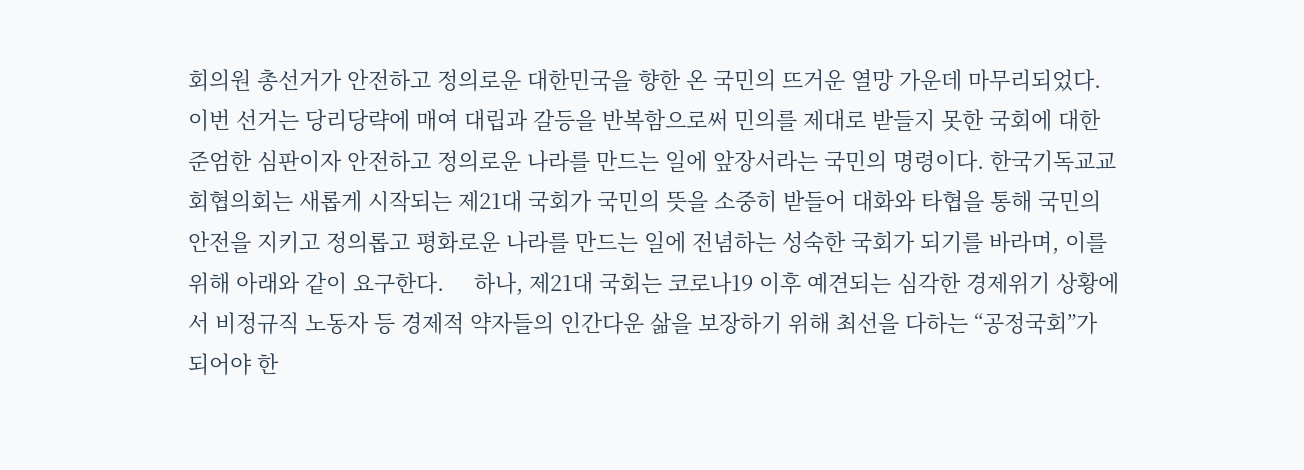회의원 총선거가 안전하고 정의로운 대한민국을 향한 온 국민의 뜨거운 열망 가운데 마무리되었다. 이번 선거는 당리당략에 매여 대립과 갈등을 반복함으로써 민의를 제대로 받들지 못한 국회에 대한 준엄한 심판이자 안전하고 정의로운 나라를 만드는 일에 앞장서라는 국민의 명령이다. 한국기독교교회협의회는 새롭게 시작되는 제21대 국회가 국민의 뜻을 소중히 받들어 대화와 타협을 통해 국민의 안전을 지키고 정의롭고 평화로운 나라를 만드는 일에 전념하는 성숙한 국회가 되기를 바라며, 이를 위해 아래와 같이 요구한다.     하나, 제21대 국회는 코로나19 이후 예견되는 심각한 경제위기 상황에서 비정규직 노동자 등 경제적 약자들의 인간다운 삶을 보장하기 위해 최선을 다하는 “공정국회”가 되어야 한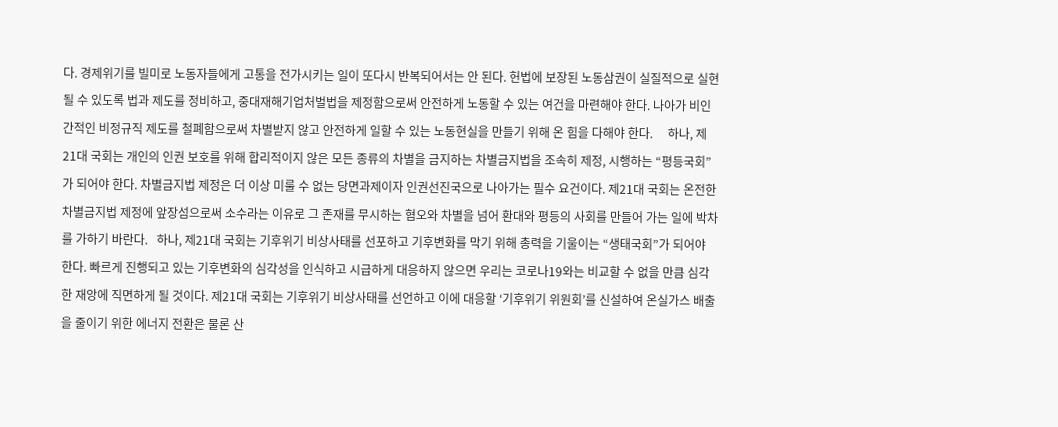다. 경제위기를 빌미로 노동자들에게 고통을 전가시키는 일이 또다시 반복되어서는 안 된다. 헌법에 보장된 노동삼권이 실질적으로 실현될 수 있도록 법과 제도를 정비하고, 중대재해기업처벌법을 제정함으로써 안전하게 노동할 수 있는 여건을 마련해야 한다. 나아가 비인간적인 비정규직 제도를 철폐함으로써 차별받지 않고 안전하게 일할 수 있는 노동현실을 만들기 위해 온 힘을 다해야 한다.     하나, 제21대 국회는 개인의 인권 보호를 위해 합리적이지 않은 모든 종류의 차별을 금지하는 차별금지법을 조속히 제정, 시행하는 “평등국회”가 되어야 한다. 차별금지법 제정은 더 이상 미룰 수 없는 당면과제이자 인권선진국으로 나아가는 필수 요건이다. 제21대 국회는 온전한 차별금지법 제정에 앞장섬으로써 소수라는 이유로 그 존재를 무시하는 혐오와 차별을 넘어 환대와 평등의 사회를 만들어 가는 일에 박차를 가하기 바란다.   하나, 제21대 국회는 기후위기 비상사태를 선포하고 기후변화를 막기 위해 총력을 기울이는 “생태국회”가 되어야 한다. 빠르게 진행되고 있는 기후변화의 심각성을 인식하고 시급하게 대응하지 않으면 우리는 코로나19와는 비교할 수 없을 만큼 심각한 재앙에 직면하게 될 것이다. 제21대 국회는 기후위기 비상사태를 선언하고 이에 대응할 ‘기후위기 위원회’를 신설하여 온실가스 배출을 줄이기 위한 에너지 전환은 물론 산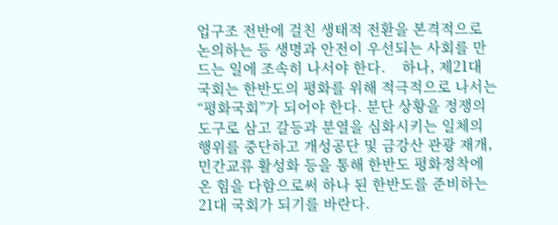업구조 전반에 걸친 생태적 전환을 본격적으로 논의하는 등 생명과 안전이 우선되는 사회를 만드는 일에 조속히 나서야 한다.    하나, 제21대 국회는 한반도의 평화를 위해 적극적으로 나서는 “평화국회”가 되어야 한다. 분단 상황을 정쟁의 도구로 삼고 갈등과 분열을 심화시키는 일체의 행위를 중단하고 개성공단 및 금강산 관광 재개, 민간교류 활성화 등을 통해 한반도 평화정착에 온 힘을 다함으로써 하나 된 한반도를 준비하는 21대 국회가 되기를 바란다.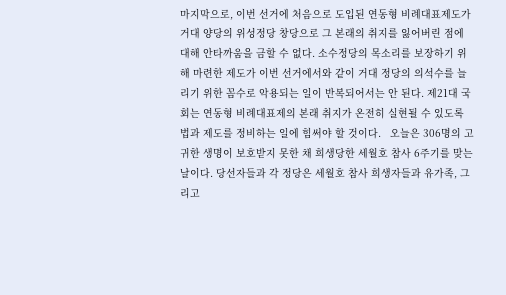마지막으로, 이번 선거에 처음으로 도입된 연동형 비례대표제도가 거대 양당의 위성정당 창당으로 그 본래의 취지를 잃어버린 점에 대해 안타까움을 금할 수 없다. 소수정당의 목소리를 보장하기 위해 마련한 제도가 이번 선거에서와 같이 거대 정당의 의석수를 늘리기 위한 꼼수로 악용되는 일이 반복되어서는 안 된다. 제21대 국회는 연동형 비례대표제의 본래 취지가 온전히 실현될 수 있도록 법과 제도를 정비하는 일에 힘써야 할 것이다.   오늘은 306명의 고귀한 생명이 보호받지 못한 채 희생당한 세월호 참사 6주기를 맞는 날이다. 당선자들과 각 정당은 세월호 참사 희생자들과 유가족, 그리고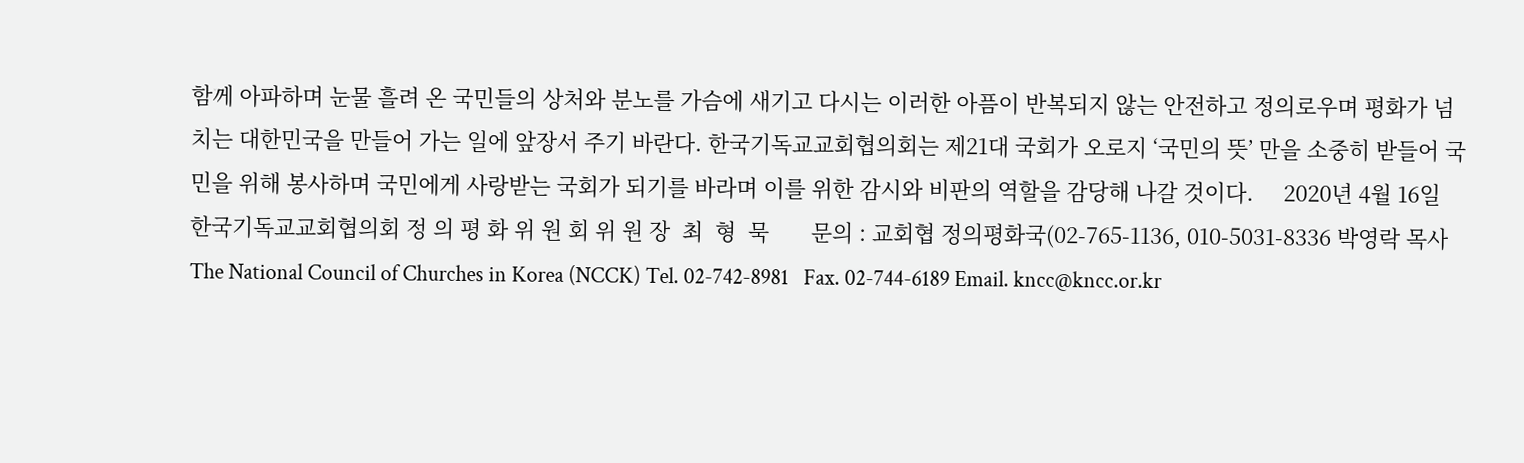함께 아파하며 눈물 흘려 온 국민들의 상처와 분노를 가슴에 새기고 다시는 이러한 아픔이 반복되지 않는 안전하고 정의로우며 평화가 넘치는 대한민국을 만들어 가는 일에 앞장서 주기 바란다. 한국기독교교회협의회는 제21대 국회가 오로지 ‘국민의 뜻’ 만을 소중히 받들어 국민을 위해 봉사하며 국민에게 사랑받는 국회가 되기를 바라며 이를 위한 감시와 비판의 역할을 감당해 나갈 것이다.     2020년 4월 16일 한국기독교교회협의회 정 의 평 화 위 원 회 위 원 장  최  형  묵       문의 : 교회협 정의평화국(02-765-1136, 010-5031-8336 박영락 목사  The National Council of Churches in Korea (NCCK) Tel. 02-742-8981   Fax. 02-744-6189 Email. kncc@kncc.or.kr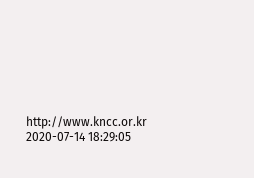http://www.kncc.or.kr
2020-07-14 18:29:05